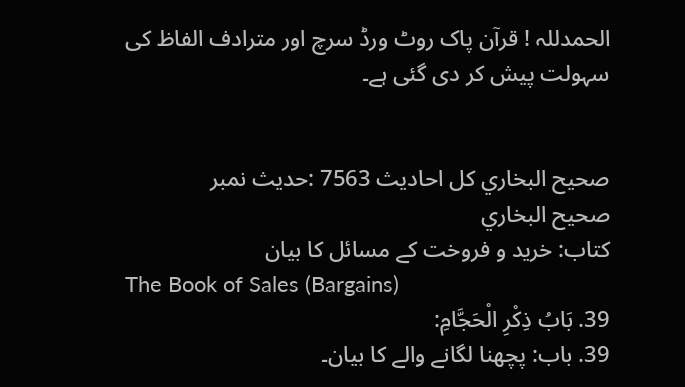الحمدللہ ! قرآن پاک روٹ ورڈ سرچ اور مترادف الفاظ کی سہولت پیش کر دی گئی ہے۔


صحيح البخاري کل احادیث 7563 :حدیث نمبر
صحيح البخاري
کتاب: خرید و فروخت کے مسائل کا بیان
The Book of Sales (Bargains)
39. بَابُ ذِكْرِ الْحَجَّامِ:
39. باب: پچھنا لگانے والے کا بیان۔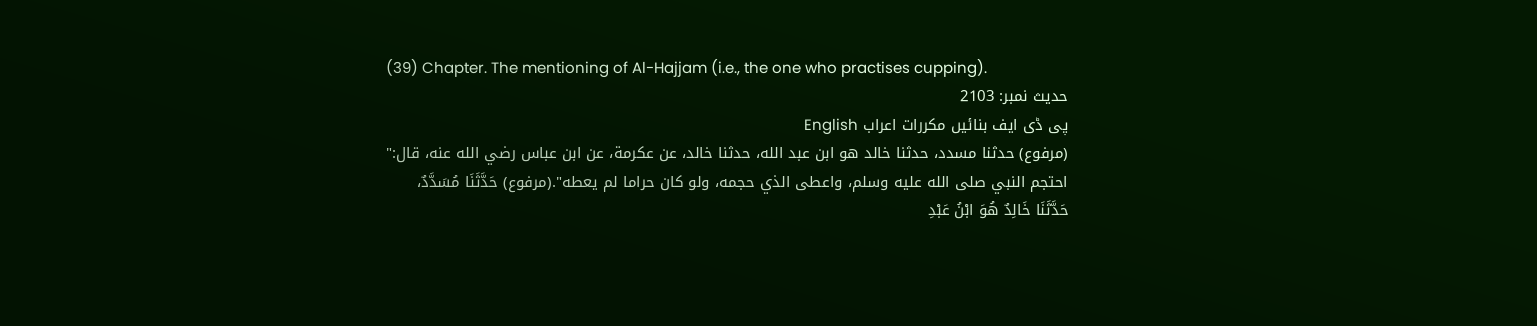(39) Chapter. The mentioning of Al-Hajjam (i.e., the one who practises cupping).
حدیث نمبر: 2103
پی ڈی ایف بنائیں مکررات اعراب English
(مرفوع) حدثنا مسدد، حدثنا خالد هو ابن عبد الله، حدثنا خالد، عن عكرمة، عن ابن عباس رضي الله عنه، قال:" احتجم النبي صلى الله عليه وسلم، واعطى الذي حجمه، ولو كان حراما لم يعطه".(مرفوع) حَدَّثَنَا مُسَدَّدٌ، حَدَّثَنَا خَالِدٌ هُوَ ابْنُ عَبْدِ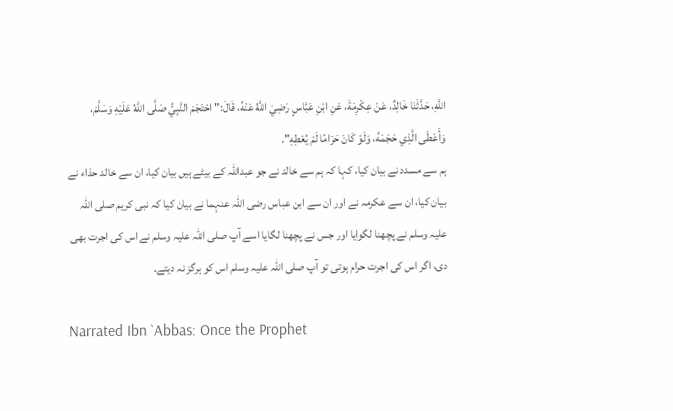اللَّهِ، حَدَّثَنَا خَالِدٌ، عَنْ عِكْرِمَةَ، عَنِ ابْنِ عَبَّاسٍ رَضِيَ اللَّهُ عَنْهُ، قَالَ:" احْتَجَمَ النَّبِيُّ صَلَّى اللَّهُ عَلَيْهِ وَسَلَّمَ، وَأَعْطَى الَّذِي حَجَمَهُ، وَلَوْ كَانَ حَرَامًا لَمْ يُعْطِهِ".
ہم سے مسدد نے بیان کیا، کہا کہ ہم سے خالد نے جو عبداللہ کے بیٹے ہیں بیان کیا، ان سے خالد حذاء نے بیان کیا، ان سے عکرمہ نے اور ان سے ابن عباس رضی اللہ عنہما نے بیان کیا کہ نبی کریم صلی اللہ علیہ وسلم نے پچھنا لگوایا اور جس نے پچھنا لگایا اسے آپ صلی اللہ علیہ وسلم نے اس کی اجرت بھی دی، اگر اس کی اجرت حرام ہوتی تو آپ صلی اللہ علیہ وسلم اس کو ہرگز نہ دیتے۔

Narrated Ibn `Abbas: Once the Prophet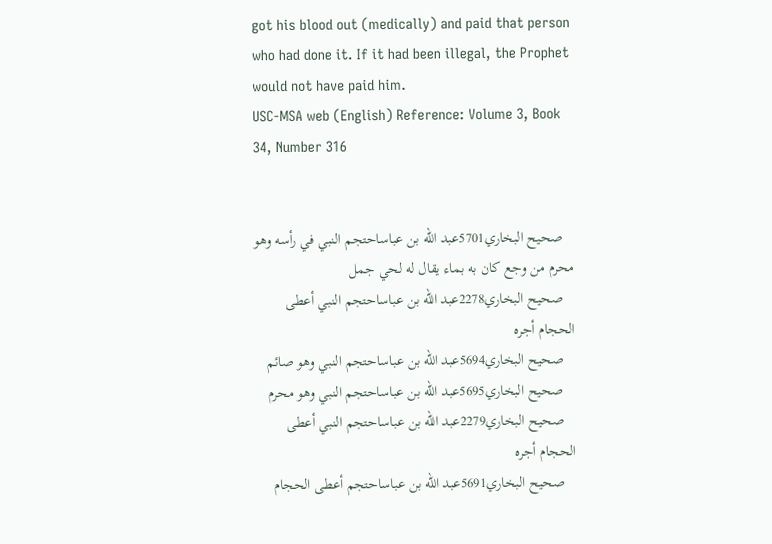got his blood out (medically) and paid that person who had done it. If it had been illegal, the Prophet would not have paid him.
USC-MSA web (English) Reference: Volume 3, Book 34, Number 316


   صحيح البخاري5701عبد الله بن عباساحتجم النبي في رأسه وهو محرم من وجع كان به بماء يقال له لحي جمل
   صحيح البخاري2278عبد الله بن عباساحتجم النبي أعطى الحجام أجره
   صحيح البخاري5694عبد الله بن عباساحتجم النبي وهو صائم
   صحيح البخاري5695عبد الله بن عباساحتجم النبي وهو محرم
   صحيح البخاري2279عبد الله بن عباساحتجم النبي أعطى الحجام أجره
   صحيح البخاري5691عبد الله بن عباساحتجم أعطى الحجام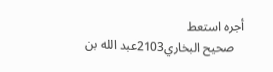أجره استعط
   صحيح البخاري2103عبد الله بن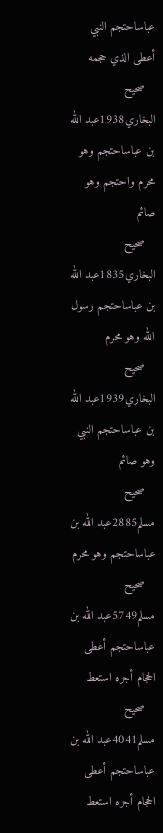عباساحتجم النبي أعطى الذي حجمه
   صحيح البخاري1938عبد الله بن عباساحتجم وهو محرم واحتجم وهو صائم
   صحيح البخاري1835عبد الله بن عباساحتجم رسول الله وهو محرم
   صحيح البخاري1939عبد الله بن عباساحتجم النبي وهو صائم
   صحيح مسلم2885عبد الله بن عباساحتجم وهو محرم
   صحيح مسلم5749عبد الله بن عباساحتجم أعطى الحجام أجره استعط
   صحيح مسلم4041عبد الله بن عباساحتجم أعطى الحجام أجره استعط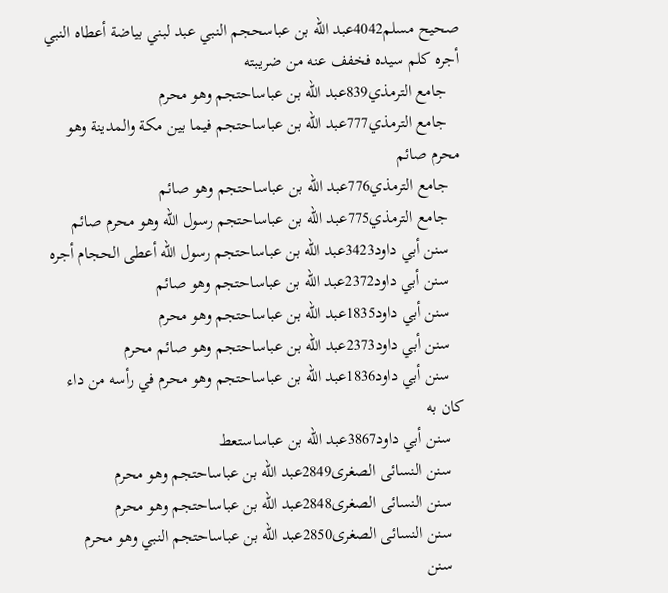صحيح مسلم4042عبد الله بن عباسحجم النبي عبد لبني بياضة أعطاه النبي أجره كلم سيده فخفف عنه من ضريبته
   جامع الترمذي839عبد الله بن عباساحتجم وهو محرم
   جامع الترمذي777عبد الله بن عباساحتجم فيما بين مكة والمدينة وهو محرم صائم
   جامع الترمذي776عبد الله بن عباساحتجم وهو صائم
   جامع الترمذي775عبد الله بن عباساحتجم رسول الله وهو محرم صائم
   سنن أبي داود3423عبد الله بن عباساحتجم رسول الله أعطى الحجام أجره
   سنن أبي داود2372عبد الله بن عباساحتجم وهو صائم
   سنن أبي داود1835عبد الله بن عباساحتجم وهو محرم
   سنن أبي داود2373عبد الله بن عباساحتجم وهو صائم محرم
   سنن أبي داود1836عبد الله بن عباساحتجم وهو محرم في رأسه من داء كان به
   سنن أبي داود3867عبد الله بن عباساستعط
   سنن النسائى الصغرى2849عبد الله بن عباساحتجم وهو محرم
   سنن النسائى الصغرى2848عبد الله بن عباساحتجم وهو محرم
   سنن النسائى الصغرى2850عبد الله بن عباساحتجم النبي وهو محرم
   سنن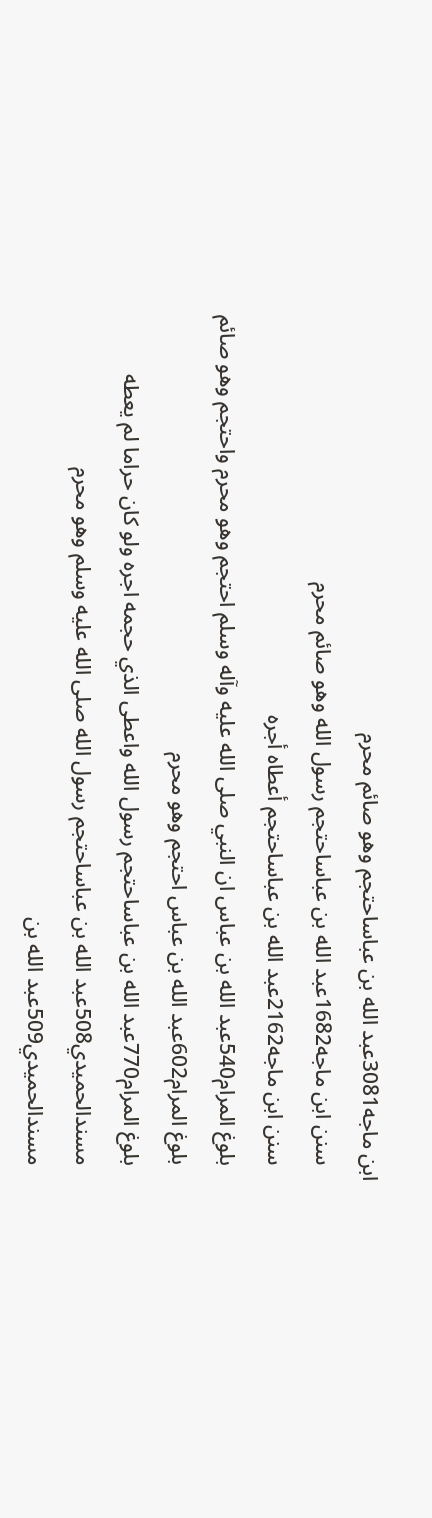ابن ماجه3081عبد الله بن عباساحتجم وهو صائم محرم
   سنن ابن ماجه1682عبد الله بن عباساحتجم رسول الله وهو صائم محرم
   سنن ابن ماجه2162عبد الله بن عباساحتجم أعطاه أجره
   بلوغ المرام540عبد الله بن عباس ان النبي صلى الله عليه وآله وسلم احتجم وهو محرم واحتجم وهو صائم
   بلوغ المرام602عبد الله بن عباس احتجم وهو محرم
   بلوغ المرام770عبد الله بن عباساحتجم رسول الله واعطى الذي حجمه اجره ولو كان حراما لم يعطه
   مسندالحميدي508عبد الله بن عباساحتجم رسول الله صلى الله عليه وسلم وهو محرم
   مسندالحميدي509عبد الله بن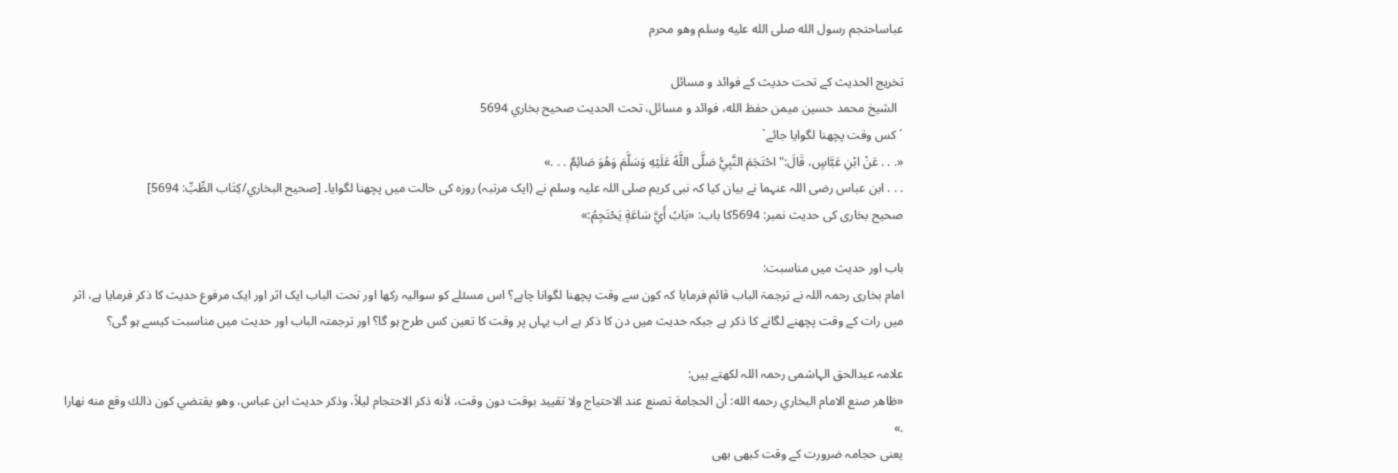عباساحتجم رسول الله صلى الله عليه وسلم وهو محرم

تخریج الحدیث کے تحت حدیث کے فوائد و مسائل
  الشيخ محمد حسين ميمن حفظ الله، فوائد و مسائل، تحت الحديث صحيح بخاري 5694
´ کس وقت پچھنا لگوایا جائے`
«. . . عَنْ ابْنِ عَبَّاسٍ، قَالَ:" احْتَجَمَ النَّبِيُّ صَلَّى اللَّهُ عَلَيْهِ وَسَلَّمَ وَهُوَ صَائِمٌ . . .»
. . . ابن عباس رضی اللہ عنہما نے بیان کیا کہ نبی کریم صلی اللہ علیہ وسلم نے (ایک مرتبہ) روزہ کی حالت میں پچھنا لگوایا۔ [صحيح البخاري/كِتَاب الطِّبِّ: 5694]
صحیح بخاری کی حدیث نمبر: 5694کا باب: «بَابُ أَيَّ سَاعَةٍ يَحْتَجِمُ:»

باب اور حدیث میں مناسبت:
امام بخاری رحمہ اللہ نے ترجمۃ الباب قائم فرمایا کہ کون سے وقت پچھنا لگوانا چاہے؟ اس مسئلے کو سوالیہ رکھا اور تحت الباب ایک اثر اور ایک مرفوع حدیث کا ذکر فرمایا ہے، اثر میں رات کے وقت پچھنے لگانے کا ذکر ہے جبکہ حدیث میں دن کا ذکر ہے اب یہاں پر وقت کا تعین کس طرح ہو گا؟ اور ترجمتہ الباب اور حدیث میں مناسبت کیسے ہو گی؟

علامہ عبدالحق الہاشمی رحمہ اللہ لکھتے ہیں:
«ظاهر صنع الامام البخاري رحمه الله: أن الحجامة تصنع عند الاحتياج ولا تقييد بوقت دون وقت، لأنه ذكر الاحتجام ليلاً، وذكر حديث ابن عباس، وهو يقتضي كون ذالك وقع منه نهارا .»
یعنی حجامہ ضرورت کے وقت کبھی بھی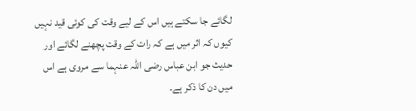لگائے جا سکتے ہیں اس کے لیے وقت کی کوئی قید نہیں کیوں کہ اثر میں ہے کہ رات کے وقت پچھنے لگائے اور حدیث جو ابن عباس رضی اللہ عنہما سے مروی ہے اس میں دن کا ذکر ہے۔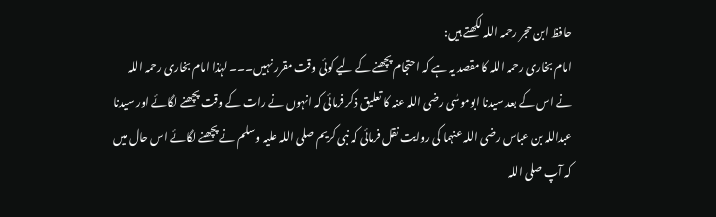حافظ ابن حجر رحمہ اللہ لکھتے ہیں:
امام بخاری رحمہ اللہ کا مقصد یہ ہے کہ احتجام پچھنے کے لیے کوئی وقت مقرر نہیں۔۔۔ لہٰذا امام بخاری رحمہ اللہ نے اس کے بعد سیدنا ابوموسٰی رضی اللہ عنہ کا تعلیق ذکر فرمائی کہ انہوں نے رات کے وقت پچھنے لگائے اور سیدنا عبداللہ بن عباس رضی اللہ عنہما کی روایت نقل فرمائی کہ نبی کریم صلی اللہ علیہ وسلم نے پچھنے لگائے اس حال میں کہ آپ صلی اللہ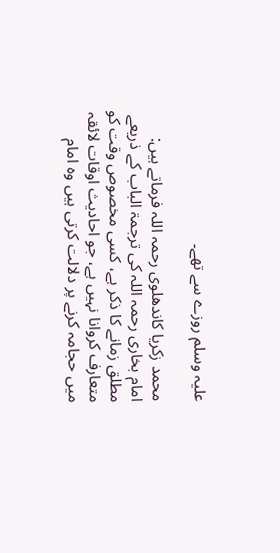علیہ وسلم روزے سے تھے۔

محمد زکریا کاندھلوی رحمہ اللہ فرماتے ہیں:
امام بخاری رحمہ اللہ کی ترجمۃ الباب کے ذریعے مطلق زمانے کا ذکر ہے، کسی مخصوص وقت کو متعارف کروانا نہیں ہے، جو احادیث اوقات لائقہ میں حجامہ کرنے پر دلالت کرتی ہیں وہ امام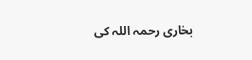بخاری رحمہ اللہ کی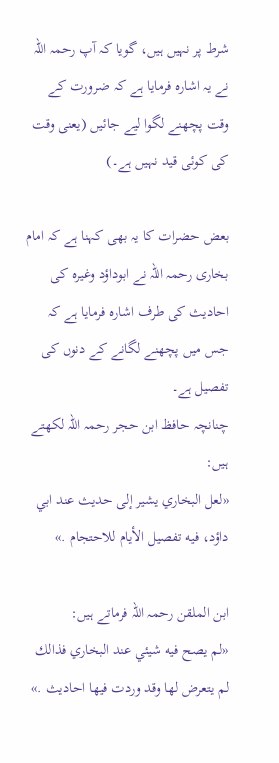شرط پر نہیں ہیں، گویا کہ آپ رحمہ اللہ نے یہ اشارہ فرمایا ہے کہ ضرورت کے وقت پچھنے لگوا لیے جائیں (یعنی وقت کی کوئی قید نہیں ہے۔)

بعض حضرات کا یہ بھی کہنا ہے کہ امام بخاری رحمہ اللہ نے ابوداؤد وغیرہ کی احادیث کی طرف اشارہ فرمایا ہے کہ جس میں پچھنے لگانے کے دنوں کی تفصیل ہے۔
چنانچہ حافظ ابن حجر رحمہ اللہ لکھتے ہیں:
«لعل البخاري يشير إلى حديث عند ابي داؤد، فيه تفصيل الأيام للاحتجام .»

ابن الملقن رحمہ اللہ فرماتے ہیں:
«لم يصح فيه شيئي عند البخاري فذالك لم يتعرض لها وقد وردت فيها احاديث .»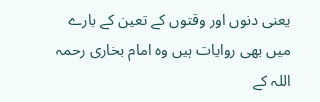یعنی دنوں اور وقتوں کے تعین کے بارے میں بھی روایات ہیں وہ امام بخاری رحمہ اللہ کے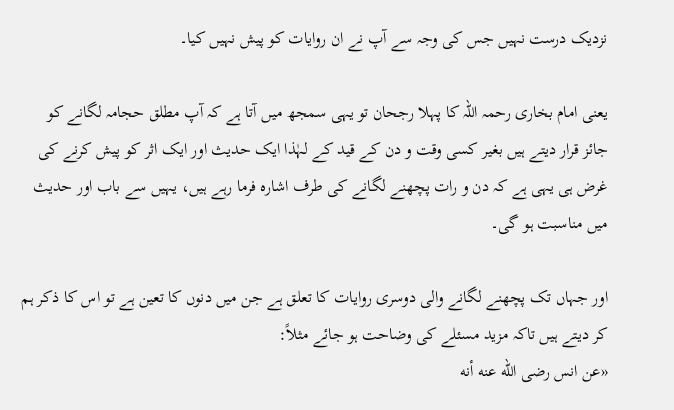نزدیک درست نہیں جس کی وجہ سے آپ نے ان روایات کو پیش نہیں کیا۔

یعنی امام بخاری رحمہ اللہ کا پہلا رجحان تو یہی سمجھ میں آتا ہے کہ آپ مطلق حجامہ لگانے کو جائز قرار دیتے ہیں بغیر کسی وقت و دن کے قید کے لہٰذا ایک حدیث اور ایک اثر کو پیش کرنے کی غرض ہی یہی ہے کہ دن و رات پچھنے لگانے کی طرف اشارہ فرما رہے ہیں، یہیں سے باب اور حدیث میں مناسبت ہو گی۔

اور جہاں تک پچھنے لگانے والی دوسری روایات کا تعلق ہے جن میں دنوں کا تعین ہے تو اس کا ذکر ہم کر دیتے ہیں تاکہ مزید مسئلے کی وضاحت ہو جائے مثلاً:
«عن انس رضى الله عنه أنه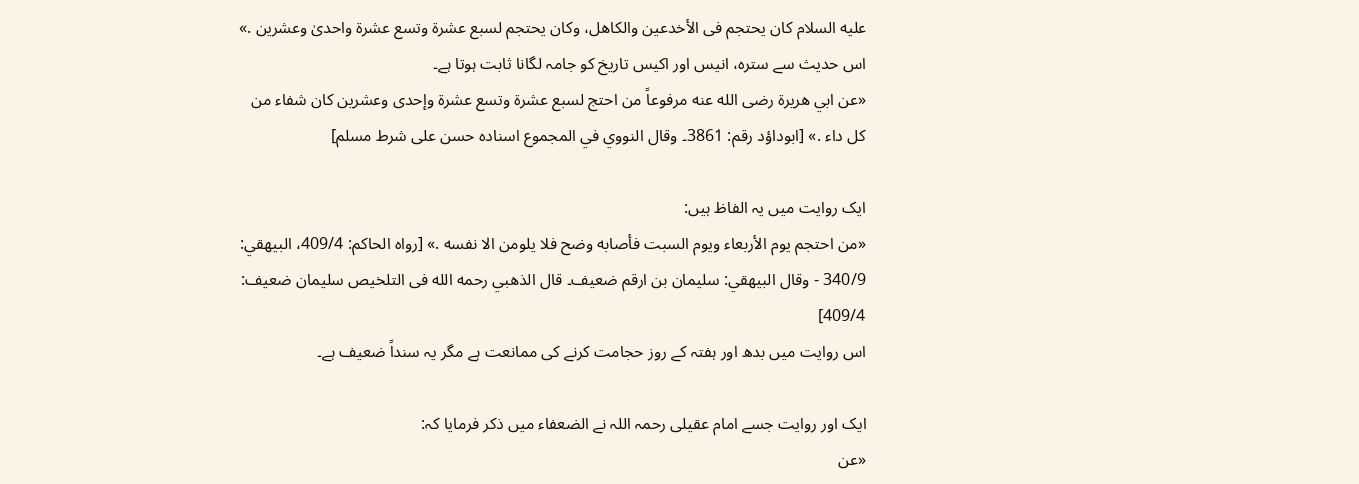عليه السلام كان يحتجم فى الأخدعين والكاهل، وكان يحتجم لسبع عشرة وتسع عشرة واحدىٰ وعشرين .»
اس حدیث سے سترہ، انیس اور اکیس تاریخ کو جامہ لگانا ثابت ہوتا ہے۔
«عن ابي هريرة رضى الله عنه مرفوعاً من احتج لسبع عشرة وتسع عشرة وإحدى وعشرين كان شفاء من كل داء .» [ابوداؤد رقم: 3861۔ وقال النووي في المجموع اسناده حسن على شرط مسلم]

ایک روایت میں یہ الفاظ ہیں:
«من احتجم يوم الأربعاء ويوم السبت فأصابه وضح فلا يلومن الا نفسه .» [رواه الحاكم: 409/4، البيهقي: 340/9 - وقال البيهقي: سليمان بن ارقم ضعيف۔ قال الذهبي رحمه الله فى التلخيص سليمان ضعيف: 409/4]
اس روایت میں بدھ اور ہفتہ کے روز حجامت کرنے کی ممانعت ہے مگر یہ سنداً ضعیف ہے۔

ایک اور روایت جسے امام عقیلی رحمہ اللہ نے الضعفاء میں ذکر فرمایا کہ:
«عن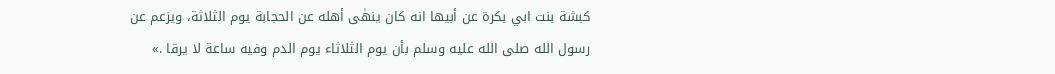كبشة بنت ابي بكرة عن أبيها انه كان ينهٰى أهله عن الحجابة يوم الثلاثة، ويزعم عن رسول الله صلى الله عليه وسلم بأن يوم الثلاثاء يوم الدم وفيه ساعة لا يرقا .»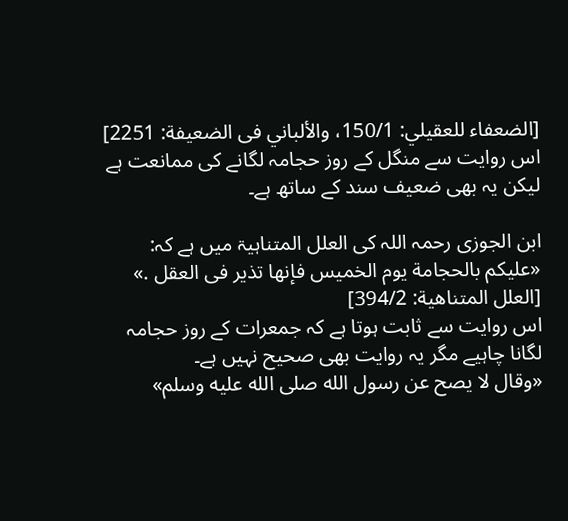[الضعفاء للعقيلي: 150/1، والألباني فى الضعيفة: 2251] اس روایت سے منگل کے روز حجامہ لگانے کی ممانعت ہے لیکن یہ بھی ضعیف سند کے ساتھ ہے۔

ابن الجوزی رحمہ اللہ کی العلل المتناہیۃ میں ہے کہ:
«عليكم بالحجامة يوم الخميس فإنها تذير فى العقل .» [العلل المتناهية: 394/2]
اس روایت سے ثابت ہوتا ہے کہ جمعرات کے روز حجامہ لگانا چاہیے مگر یہ روایت بھی صحیح نہیں ہے۔
«وقال لا يصح عن رسول الله صلى الله عليه وسلم»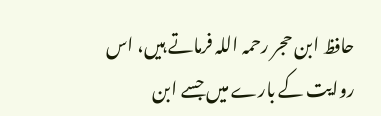حافظ ابن حجر رحمہ اللہ فرماتے ہیں، اس روایت کے بارے میں جسے ابن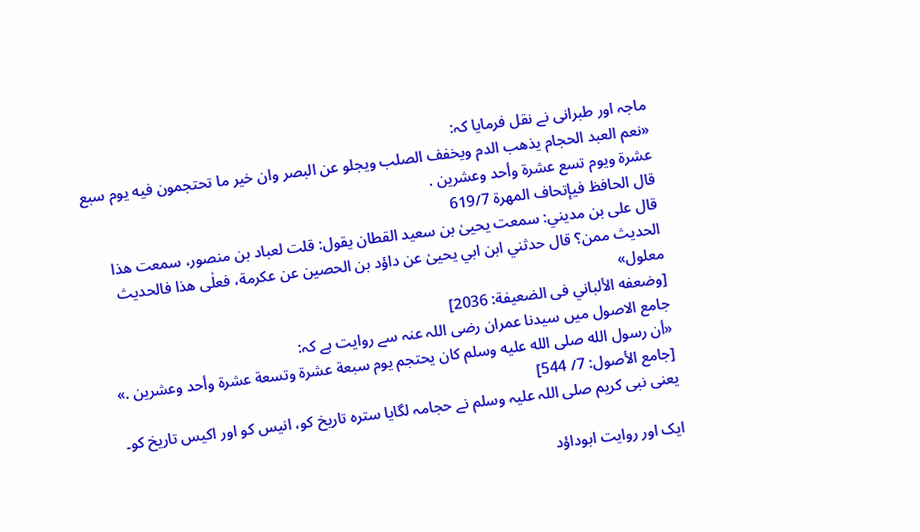ماجہ اور طبرانی نے نقل فرمایا کہ:
«نعم العبد الحجام يذهب الدم ويخفف الصلب ويجلو عن البصر وان خير ما تحتجمون فيه يوم سبع عشرة ويوم تسع عشرة وأحد وعشرين .
قال الحافظ فيإتحاف المهرة 619/7
قال على بن مديني: سمعت يحيىٰ بن سعيد القطان يقول: قلت لعباد بن منصور، سمعت هذا الحديث ممن؟ قال حدثني ابن ابي يحيىٰ عن داؤد بن الحصين عن عكرمة، فعلٰى هذا فالحديث معلول»
[وضعفه الألباني فى الضعيفة: 2036]
جامع الاصول میں سیدنا عمران رضی اللہ عنہ سے روایت ہے کہ:
«أن رسول الله صلى الله عليه وسلم كان يحتجم يوم سبعة عشرة وتسعة عشرة وأحد وعشرين .» [جامع الأصول: 7/ 544]
یعنی نبی کریم صلی اللہ علیہ وسلم نے حجامہ لگایا سترہ تاریخ کو، انیس کو اور اکیس تاریخ کو۔

ایک اور روایت ابوداؤد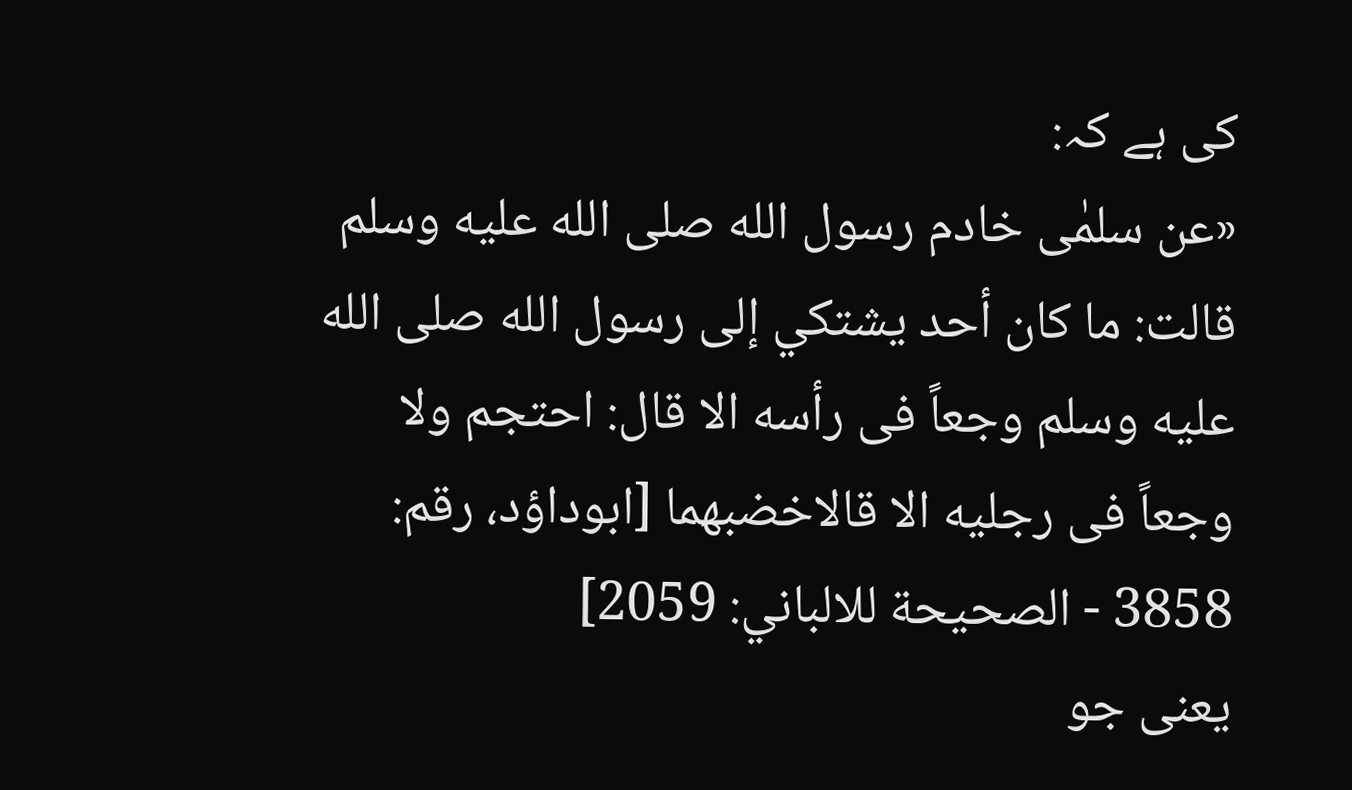کی ہے کہ:
«عن سلمٰى خادم رسول الله صلى الله عليه وسلم قالت: ما كان أحد يشتكي إلى رسول الله صلى الله عليه وسلم وجعاً فى رأسه الا قال: احتجم ولا وجعاً فى رجليه الا قالاخضبهما [ابوداؤد، رقم: 3858 - الصحيحة للالباني: 2059]
یعنی جو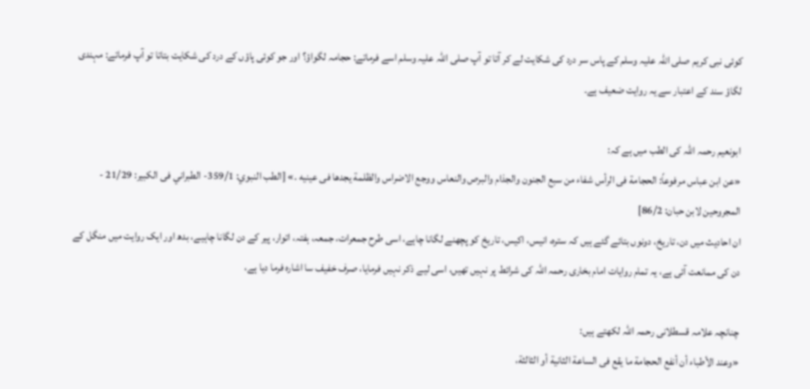کوئی نبی کریم صلی اللہ علیہ وسلم کے پاس سر درد کی شکایت لے کر آتا تو آپ صلی اللہ علیہ وسلم اسے فرماتے: حجامہ لگواؤ؟ اور جو کوئی پاؤں کے درد کی شکایت بتاتا تو آپ فرماتے: مہندی لگاؤ سند کے اعتبار سے یہ روایت ضعیف ہے۔

ابونعیم رحمہ اللہ کی الطب میں ہے کہ:
«عن ابن عباس مرفوعاً: الحجامة فى الرأس شفاء من سبع الجنون والجذام والبرص والنعاس ووجع الاضراس والظلمة يجدها فى عينيه .» [الطب النبوي: 359/1- الطبراني فى الكبير: 21/29 - المجروحين لابن حبان: 86/2]
ان احادیث میں دن، تاریخ، دونوں بتائے گئے ہیں کہ سترہ، انیس، اکیس، تاریخ کو پچھنے لگانا چاہے، اسی طرح جمعرات، جمعہ، ہفتہ، اتوار، پیر کے دن لگانا چاہیے، بدھ اور ایک روایت میں منگل کے دن کی ممانعت آئی ہے، یہ تمام روایات امام بخاری رحمہ اللہ کی شرائط پر نہیں تھیں، اسی لیے ذکر نہیں فرمایا، صرف خفیف سا اشارہ فرما دیا ہے،

چنانچہ علامہ قسطلانی رحمہ اللہ لکھتے ہیں:
«وعند الأطباء أن أنفع الحجامة ما يقع فى الساعة الثانية أو الثالثة،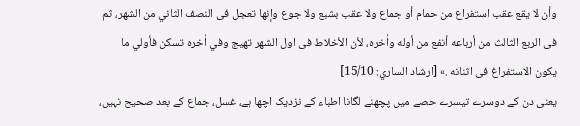وأن لا يقع عقب استفراع من حمام أو جماع ولا عقب بشبع ولا جوع وإنها تعجل فى النصف الثاني من الشهر، ثم فى الربع الثالث من أرباعه أنفع من أوله واٰخره، لأن الأخلاط فى اول الشهر تهيج وفي اٰخره تسكن فأولي ما يكون الاستفراغ فى اثنانه .» [ارشاد الساري: 15/10]
یعنی دن کے دوسرے تیسرے حصے میں پچھنے لگانا اطباء کے نزدیک اچھا ہے، غسل، جماع کے بعد صحیح نہیں،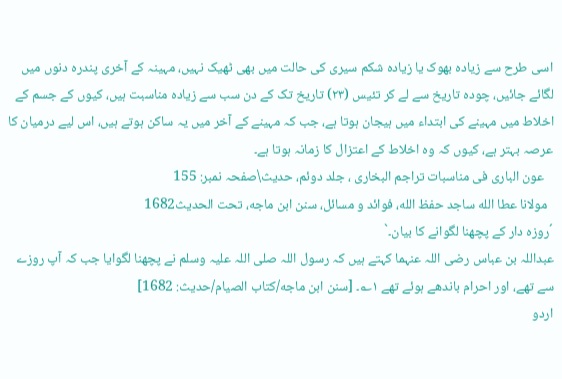اسی طرح سے زیادہ بھوک یا زیادہ شکم سیری کی حالت میں بھی ٹھیک نہیں، مہینہ کے آخری پندرہ دنوں میں لگائے جائیں، چودہ تاریخ سے لے کر تئیس (۲۳) تاریخ تک کے دن سب سے زیادہ مناسبت ہیں، کیوں کے جسم کے اخلاط میں مہینے کی ابتداء میں ہیجان ہوتا ہے، جب کہ مہینے کے آخر میں یہ ساکن ہوتے ہیں، اس لیے درمیان کا عرصہ بہتر ہے، کیوں کہ وہ اخلاط کے اعتزال کا زمانہ ہوتا ہے۔
   عون الباری فی مناسبات تراجم البخاری ، جلد دوئم، حدیث\صفحہ نمبر: 155
  مولانا عطا الله ساجد حفظ الله، فوائد و مسائل، سنن ابن ماجه، تحت الحديث1682
´روزہ دار کے پچھنا لگوانے کا بیان۔`
عبداللہ بن عباس رضی اللہ عنہما کہتے ہیں کہ رسول اللہ صلی اللہ علیہ وسلم نے پچھنا لگوایا جب کہ آپ روزے سے تھے، اور احرام باندھے ہوئے تھے ۱؎۔ [سنن ابن ماجه/كتاب الصيام/حدیث: 1682]
اردو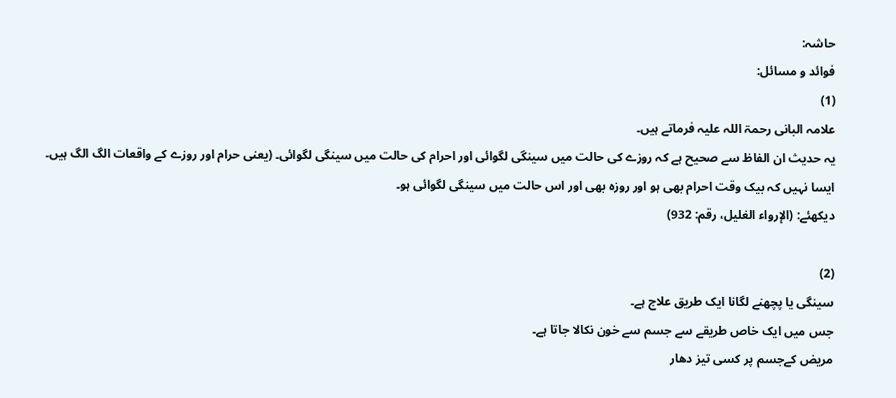حاشہ:
فوائد و مسائل:
(1)
علامہ البانی رحمۃ اللہ علیہ فرماتے ہیں۔
یہ حدیث ان الفاظ سے صحیح ہے کہ روزے کی حالت میں سینگی لگوائی اور احرام کی حالت میں سینگی لگوائی۔ (یعنی حرام اور روزے کے واقعات الگ الگ ہیں۔
ایسا نہیں کہ بیک وقت احرام بھی ہو اور روزہ بھی اور اس حالت میں سینگی لگوائی ہو۔
دیکھئے: (الإرواء الغلیل، رقم: 932)

(2)
سینگی یا پچھنے لگانا ایک طریق علاج ہے۔
جس میں ایک خاص طریقے سے جسم سے خون نکالا جاتا ہے۔
مریض کےجسم پر کسی تیز دھار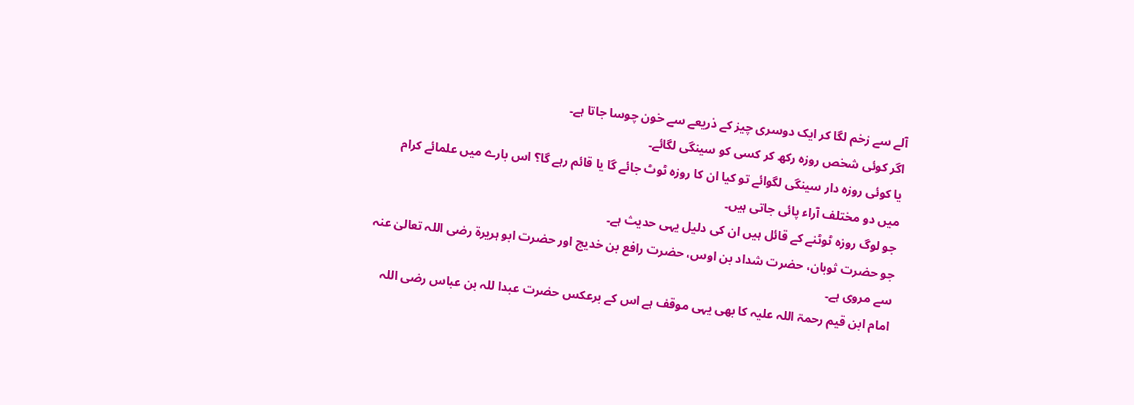آلے سے زخم لگا کر ایک دوسری چیز کے ذریعے سے خون چوسا جاتا ہے۔
اگر کوئی شخص روزہ رکھ کر کسی کو سینگی لگائے۔
یا کوئی روزہ دار سینگی لگوائے تو کیا ان کا روزہ ٹوٹ جائے گا یا قائم رہے گا؟ اس بارے میں علمائے کرام میں دو مختلف آراء پائی جاتی ہیں۔
جو لوگ روزہ ٹوٹنے کے قائل ہیں ان کی دلیل یہی حدیث ہے۔
جو حضرت ثوبان، حضرت شداد بن اوس، حضرت رافع بن خدیج اور حضرت ابو ہریرۃ رضی اللہ تعالیٰ عنہ سے مروی ہے۔
امام ابن قیم رحمۃ اللہ علیہ کا بھی یہی موقف ہے اس کے برعکس حضرت عبدا للہ بن عباس رضی اللہ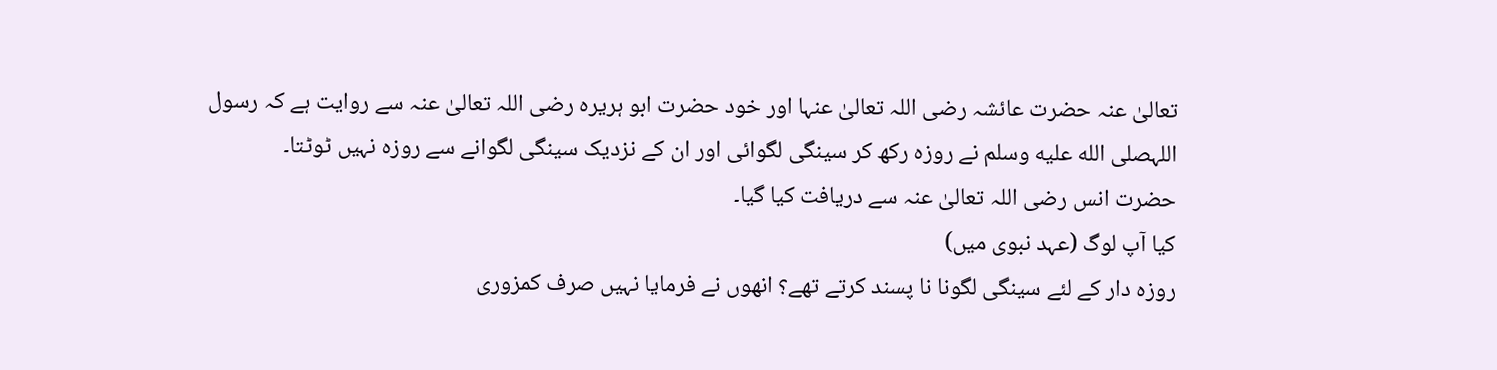تعالیٰ عنہ حضرت عائشہ رضی اللہ تعالیٰ عنہا اور خود حضرت ابو ہریرہ رضی اللہ تعالیٰ عنہ سے روایت ہے کہ رسول اللہصلى الله عليه وسلم نے روزہ رکھ کر سینگی لگوائی اور ان کے نزدیک سینگی لگوانے سے روزہ نہیں ٹوٹتا۔
حضرت انس رضی اللہ تعالیٰ عنہ سے دریافت کیا گیا۔
کیا آپ لوگ (عہد نبوی میں)
روزہ دار کے لئے سینگی لگونا نا پسند کرتے تھے؟ انھوں نے فرمایا نہیں صرف کمزوری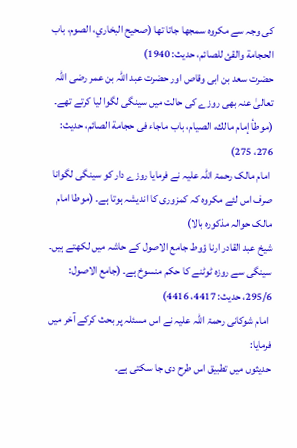کی وجہ سے مکروہ سمجھا جاتا تھا (صحیح البخاري، الصوم، باب الحجامة والقئ للصائم، حدیث: 1940)
حضرت سعد بن ابی وقاص اور حضرت عبد اللہ بن عمر رضی اللہ تعالیٰ عنہ بھی روزے کی حالت میں سینگی لگوا لیا کرتے تھے۔ (موطأ إمام مالك، الصیام، باب ماجاء فی حجامة الصائم، حدیث: 276، 275)
 امام مالک رحمۃ اللہ علیہ نے فرمایا روزے دار کو سینگی لگوانا صرف اس لئے مکروہ کہ کمزوری کا اندیشہ ہوتا ہے۔ (موطا امام مالک حوالہ مذکورہ بالا)
شیخ عبد القادر ارنا ؤوط جامع الاصول کے حاشہ میں لکھتے ہیں۔
سینگی سے روزہ ٹوٹنے کا حکم منسوخ ہے۔ (جامع الاصول: 295/6، حدیث: 4417، 4416)
 امام شوکانی رحمۃ اللہ علیہ نے اس مسئلہ پر بحث کرکے آخر میں فرمایا:
حدیثوں میں تطبیق اس طرح دی جا سکتی ہے۔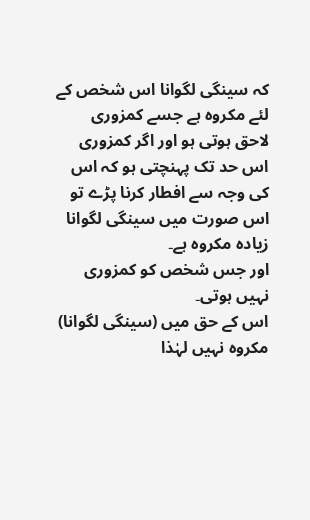کہ سینگی لگوانا اس شخص کے لئے مکروہ ہے جسے کمزوری لاحق ہوتی ہو اور اگر کمزوری اس حد تک پہنچتی ہو کہ اس کی وجہ سے افطار کرنا پڑے تو اس صورت میں سینگی لگوانا زیادہ مکروہ ہے۔
اور جس شخص کو کمزوری نہیں ہوتی۔
اس کے حق میں (سینگی لگوانا)
مکروہ نہیں لہٰذا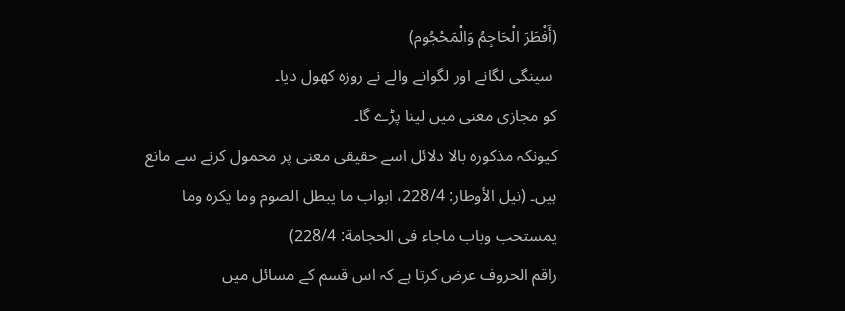(أَفْطَرَ الْحَاجِمُ وَالْمَحْجُوم)
 سینگی لگانے اور لگوانے والے نے روزہ کھول دیا۔
کو مجازی معنی میں لینا پڑے گا۔
کیونکہ مذکورہ بالا دلائل اسے حقیقی معنی پر محمول کرنے سے مانع ہیں۔ (نیل الأوطار: 228/4، ابواب ما یبطل الصوم وما یکرہ وما یمستحب وباب ماجاء فی الحجامة: 228/4)
راقم الحروف عرض کرتا ہے کہ اس قسم کے مسائل میں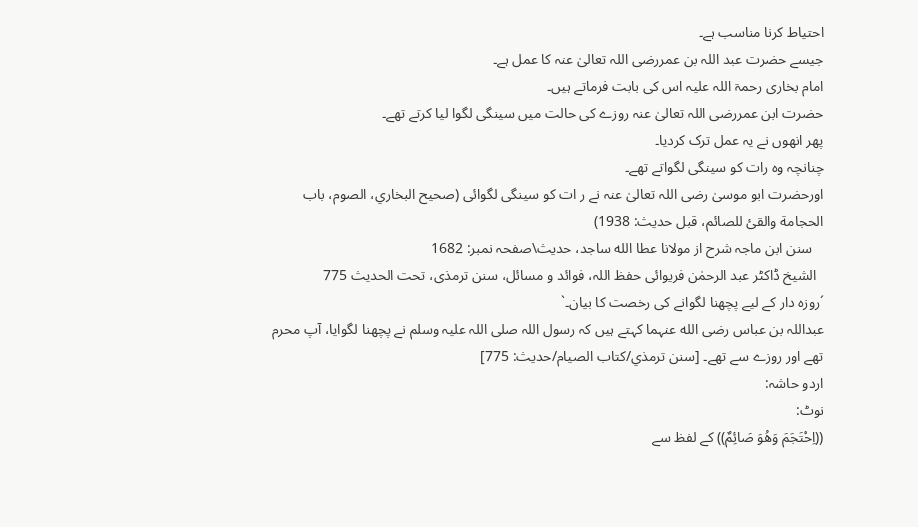احتیاط کرنا مناسب ہے۔
جیسے حضرت عبد اللہ بن عمررضی اللہ تعالیٰ عنہ کا عمل ہے۔
امام بخاری رحمۃ اللہ علیہ اس کی بابت فرماتے ہیں۔
حضرت ابن عمررضی اللہ تعالیٰ عنہ روزے کی حالت میں سینگی لگوا لیا کرتے تھے۔
پھر انھوں نے یہ عمل ترک کردیا۔
چنانچہ وہ رات کو سینگی لگواتے تھے۔
اورحضرت ابو موسیٰ رضی اللہ تعالیٰ عنہ نے ر ات کو سینگی لگوائی (صحیح البخاري، الصوم، باب الحجامة والقئ للصائم، قبل حدیث: 1938)
   سنن ابن ماجہ شرح از مولانا عطا الله ساجد، حدیث\صفحہ نمبر: 1682
  الشیخ ڈاکٹر عبد الرحمٰن فریوائی حفظ اللہ، فوائد و مسائل، سنن ترمذی، تحت الحديث 775
´روزہ دار کے لیے پچھنا لگوانے کی رخصت کا بیان۔`
عبداللہ بن عباس رضی الله عنہما کہتے ہیں کہ رسول اللہ صلی اللہ علیہ وسلم نے پچھنا لگوایا، آپ محرم تھے اور روزے سے تھے۔ [سنن ترمذي/كتاب الصيام/حدیث: 775]
اردو حاشہ:
نوٹ:
((اِحْتَجَمَ وَھُوَ صَائِمٌ)) کے لفظ سے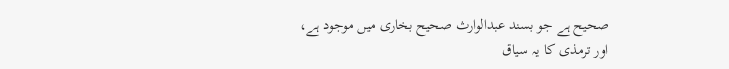صحیح ہے جو بسند عبدالوارث صحیح بخاری میں موجود ہے،
اور ترمذی کا یہ سیاق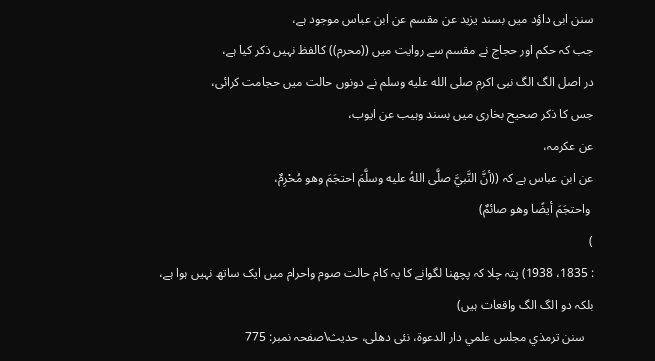سنن ابی داؤد میں بسند یزید عن مقسم عن ابن عباس موجود ہے،
جب کہ حکم اور حجاج نے مقسم سے روایت میں ((محرم)) کالفظ نہیں ذکر کیا ہے،
در اصل الگ الگ نبی اکرم صلى الله عليه وسلم نے دونوں حالت میں حجامت کرائی،
جس کا ذکر صحیح بخاری میں بسند وہیب عن ایوب،
عن عکرمہ،
عن ابن عباس ہے کہ ((أنَّ النَّبيَّ صلَّى اللهُ عليه وسلَّمَ احتجَمَ وهو مُحْرِمٌ،
 واحتجَمَ أيضًا وهو صائمٌ)
)
: 1835، 1938) پتہ چلا کہ پچھنا لگوانے کا یہ کام حالت صوم واحرام میں ایک ساتھ نہیں ہوا ہے،
بلکہ دو الگ الگ واقعات ہیں)
   سنن ترمذي مجلس علمي دار الدعوة، نئى دهلى، حدیث\صفحہ نمبر: 775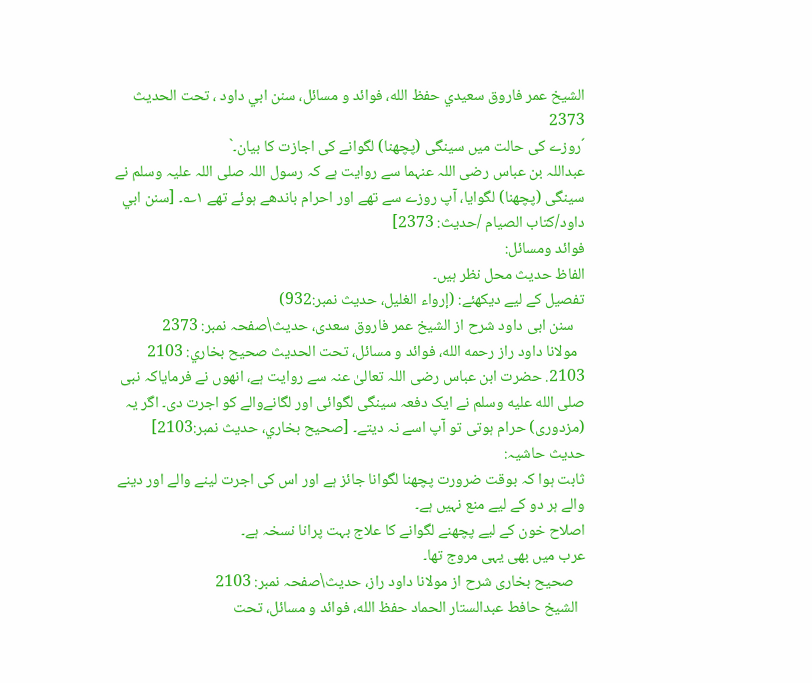الشيخ عمر فاروق سعيدي حفظ الله، فوائد و مسائل، سنن ابي داود ، تحت الحديث 2373
´روزے کی حالت میں سینگی (پچھنا) لگوانے کی اجازت کا بیان۔`
عبداللہ بن عباس رضی اللہ عنہما سے روایت ہے کہ رسول اللہ صلی اللہ علیہ وسلم نے سینگی (پچھنا) لگوایا، آپ روزے سے تھے اور احرام باندھے ہوئے تھے ۱؎۔ [سنن ابي داود/كتاب الصيام /حدیث: 2373]
فوائد ومسائل:
الفاظ حدیث محل نظر ہیں۔
تفصیل کے لیے دیکھئے: (إرواء الغلیل، حدیث نمبر:932)
   سنن ابی داود شرح از الشیخ عمر فاروق سعدی، حدیث\صفحہ نمبر: 2373
  مولانا داود راز رحمه الله، فوائد و مسائل، تحت الحديث صحيح بخاري: 2103
2103. حضرت ابن عباس رضی اللہ تعالیٰ عنہ سے روایت ہے، انھوں نے فرمایاکہ نبی صلى الله عليه وسلم نے ایک دفعہ سینگی لگوائی اور لگانےوالے کو اجرت دی۔ اگر یہ (مزدوری) حرام ہوتی تو آپ اسے نہ دیتے۔ [صحيح بخاري، حديث نمبر:2103]
حدیث حاشیہ:
ثابت ہوا کہ بوقت ضرورت پچھنا لگوانا جائز ہے اور اس کی اجرت لینے والے اور دینے والے ہر دو کے لیے منع نہیں ہے۔
اصلاح خون کے لیے پچھنے لگوانے کا علاج بہت پرانا نسخہ ہے۔
عرب میں بھی یہی مروج تھا۔
   صحیح بخاری شرح از مولانا داود راز، حدیث\صفحہ نمبر: 2103
  الشيخ حافط عبدالستار الحماد حفظ الله، فوائد و مسائل، تحت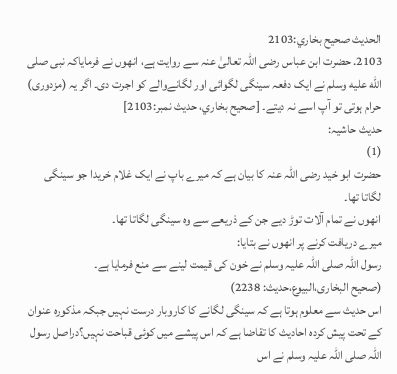الحديث صحيح بخاري:2103
2103. حضرت ابن عباس رضی اللہ تعالیٰ عنہ سے روایت ہے، انھوں نے فرمایاکہ نبی صلى الله عليه وسلم نے ایک دفعہ سینگی لگوائی اور لگانےوالے کو اجرت دی۔ اگر یہ (مزدوری) حرام ہوتی تو آپ اسے نہ دیتے۔ [صحيح بخاري، حديث نمبر:2103]
حدیث حاشیہ:
(1)
حضرت ابو خید رضی اللہ عنہ کا بیان ہے کہ میرے باپ نے ایک غلام خریدا جو سینگی لگاتا تھا۔
انھوں نے تمام آلات توڑ دیے جن کے ذریعے سے وہ سینگی لگاتا تھا۔
میرے دریافت کرنے پر انھوں نے بتایا:
رسول اللہ صلی اللہ علیہ وسلم نے خون کی قیمت لینے سے منع فرمایا ہے۔
(صحیح البخاری،البیوع،حدیث: 2238)
اس حدیث سے معلوم ہوتا ہے کہ سینگی لگانے کا کاروبار درست نہیں جبکہ مذکورہ عنوان کے تحت پیش کردہ احادیث کا تقاضا ہے کہ اس پیشے میں کوئی قباحت نہیں؟دراصل رسول اللہ صلی اللہ علیہ وسلم نے اس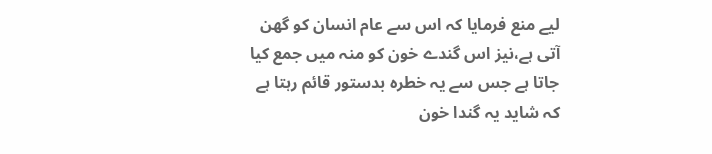لیے منع فرمایا کہ اس سے عام انسان کو گھن آتی ہے،نیز اس گندے خون کو منہ میں جمع کیا جاتا ہے جس سے یہ خطرہ بدستور قائم رہتا ہے کہ شاید یہ گندا خون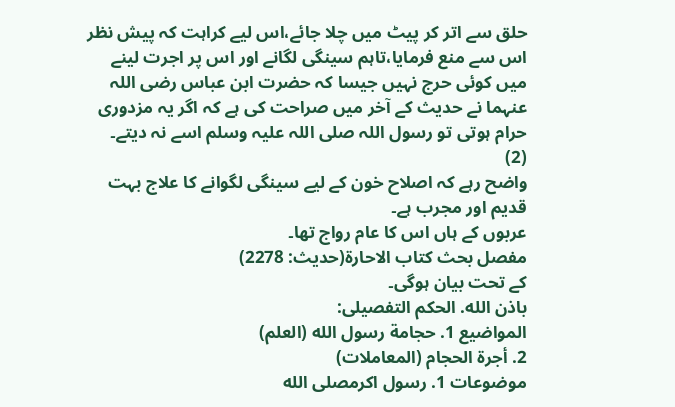حلق سے اتر کر پیٹ میں چلا جائے،اس لیے کراہت کہ پیش نظر اس سے منع فرمایا،تاہم سینگی لگانے اور اس پر اجرت لینے میں کوئی حرج نہیں جیسا کہ حضرت ابن عباس رضی اللہ عنہما نے حدیث کے آخر میں صراحت کی ہے کہ اگر یہ مزدوری حرام ہوتی تو رسول اللہ صلی اللہ علیہ وسلم اسے نہ دیتے۔
(2)
واضح رہے کہ اصلاح خون کے لیے سینگی لگوانے کا علاج بہت قدیم اور مجرب ہے۔
عربوں کے ہاں اس کا عام رواج تھا۔
مفصل بحث كتاب الاحارة(حديث: 2278)
کے تحت بیان ہوگی۔
باذن الله. الحکم التفصیلی:
المواضيع 1. حجامة رسول الله (العلم)
2. أجرة الحجام (المعاملات)
موضوعات 1. رسول اکرمصلى الله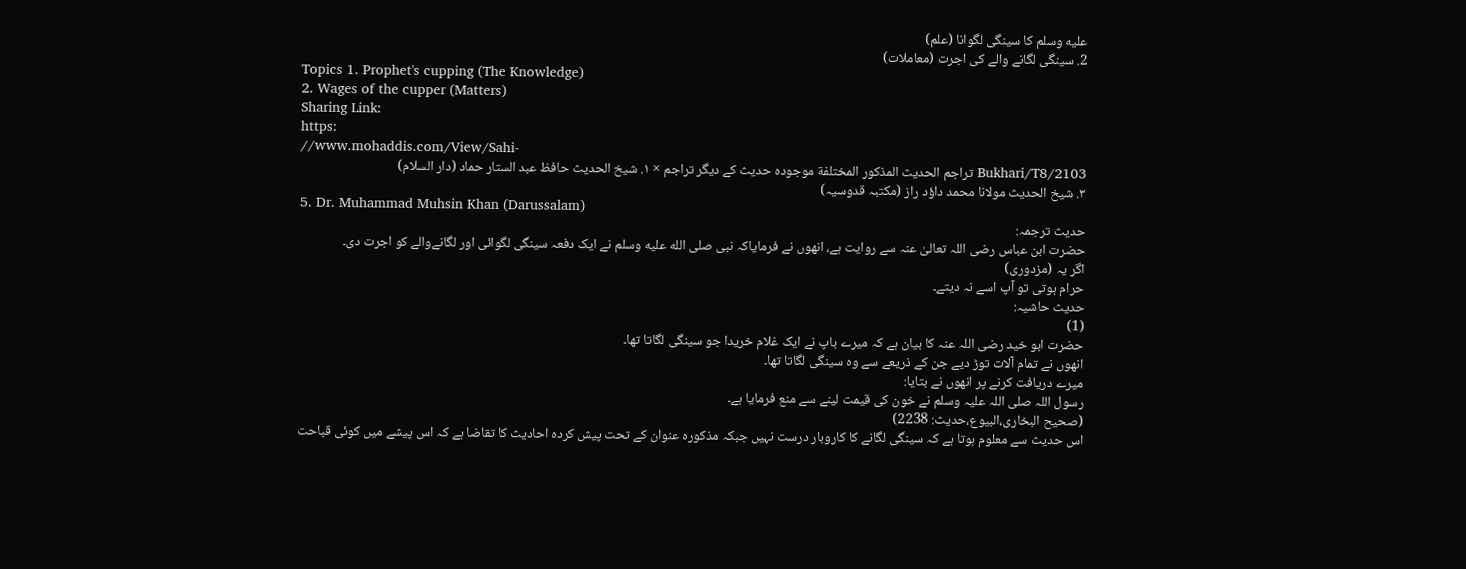عليه وسلم کا سینگی لگوانا (علم)
2. سینگی لگانے والے کی اجرت (معاملات)
Topics 1. Prophet's cupping (The Knowledge)
2. Wages of the cupper (Matters)
Sharing Link:
https:
//www.mohaddis.com/View/Sahi-
Bukhari/T8/2103 تراجم الحديث المذكور المختلفة موجودہ حدیث کے دیگر تراجم × ١. شیخ الحدیث حافظ عبد الستار حماد (دار السلام)
٣. شیخ الحدیث مولانا محمد داؤد راز (مکتبہ قدوسیہ)
5. Dr. Muhammad Muhsin Khan (Darussalam)
حدیث ترجمہ:
حضرت ابن عباس رضی اللہ تعالیٰ عنہ سے روایت ہے، انھوں نے فرمایاکہ نبی صلى الله عليه وسلم نے ایک دفعہ سینگی لگوائی اور لگانےوالے کو اجرت دی۔
اگر یہ (مزدوری)
حرام ہوتی تو آپ اسے نہ دیتے۔
حدیث حاشیہ:
(1)
حضرت ابو خید رضی اللہ عنہ کا بیان ہے کہ میرے باپ نے ایک غلام خریدا جو سینگی لگاتا تھا۔
انھوں نے تمام آلات توڑ دیے جن کے ذریعے سے وہ سینگی لگاتا تھا۔
میرے دریافت کرنے پر انھوں نے بتایا:
رسول اللہ صلی اللہ علیہ وسلم نے خون کی قیمت لینے سے منع فرمایا ہے۔
(صحیح البخاری،البیوع،حدیث: 2238)
اس حدیث سے معلوم ہوتا ہے کہ سینگی لگانے کا کاروبار درست نہیں جبکہ مذکورہ عنوان کے تحت پیش کردہ احادیث کا تقاضا ہے کہ اس پیشے میں کوئی قباحت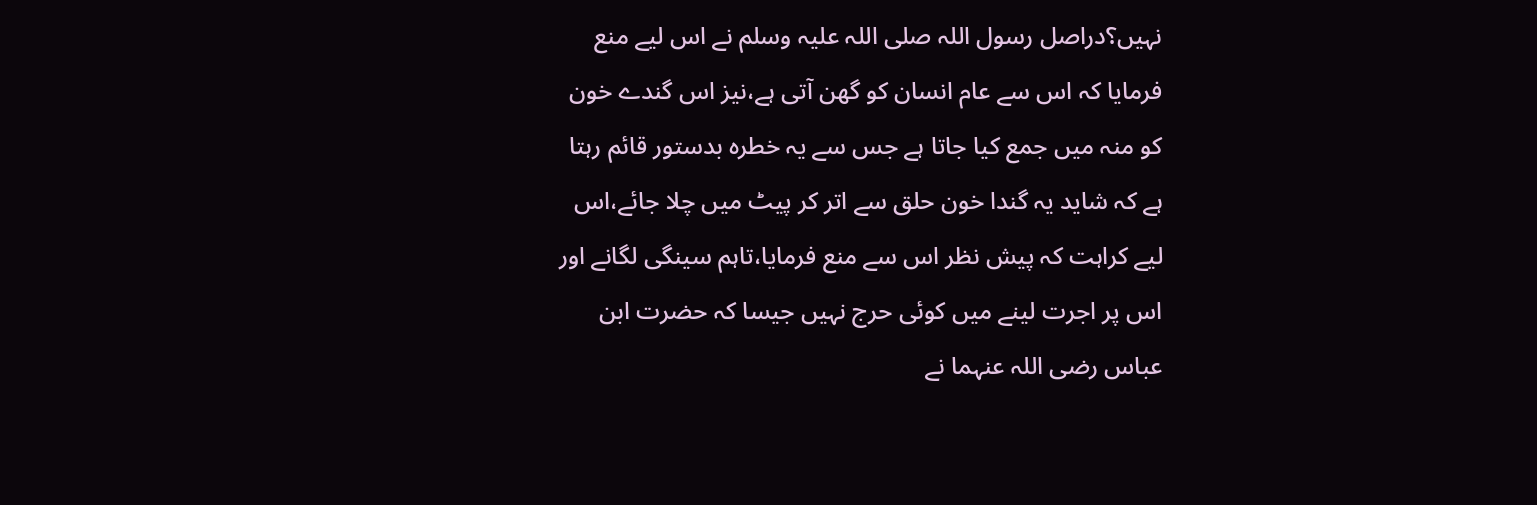نہیں؟دراصل رسول اللہ صلی اللہ علیہ وسلم نے اس لیے منع فرمایا کہ اس سے عام انسان کو گھن آتی ہے،نیز اس گندے خون کو منہ میں جمع کیا جاتا ہے جس سے یہ خطرہ بدستور قائم رہتا ہے کہ شاید یہ گندا خون حلق سے اتر کر پیٹ میں چلا جائے،اس لیے کراہت کہ پیش نظر اس سے منع فرمایا،تاہم سینگی لگانے اور اس پر اجرت لینے میں کوئی حرج نہیں جیسا کہ حضرت ابن عباس رضی اللہ عنہما نے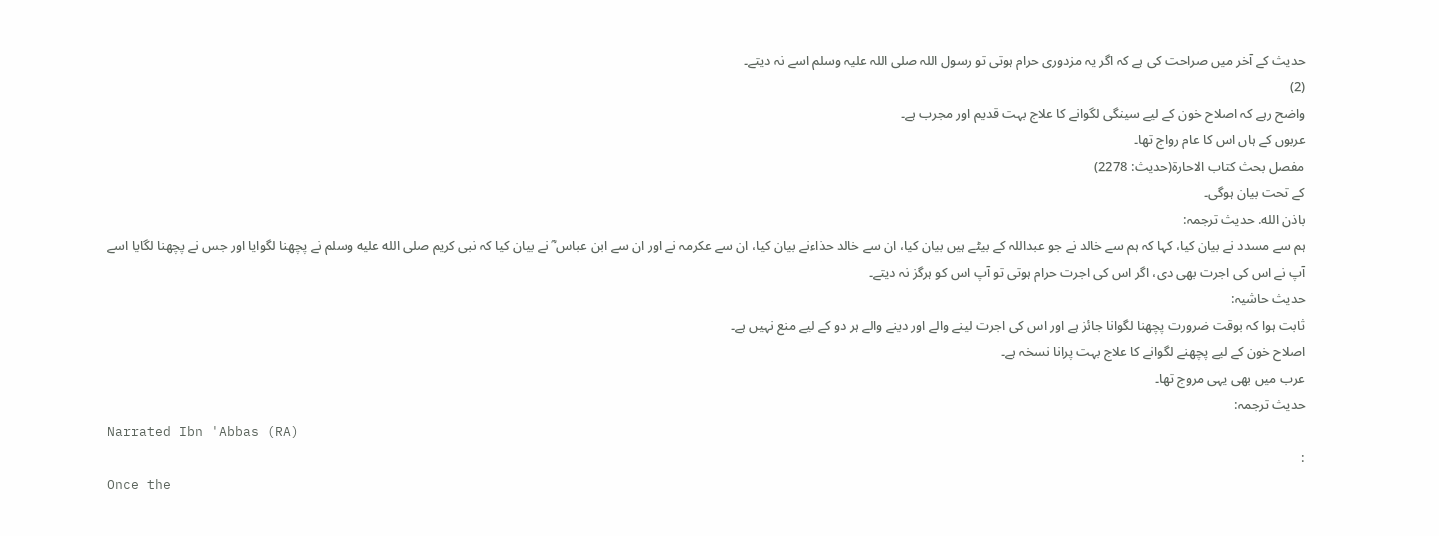حدیث کے آخر میں صراحت کی ہے کہ اگر یہ مزدوری حرام ہوتی تو رسول اللہ صلی اللہ علیہ وسلم اسے نہ دیتے۔
(2)
واضح رہے کہ اصلاح خون کے لیے سینگی لگوانے کا علاج بہت قدیم اور مجرب ہے۔
عربوں کے ہاں اس کا عام رواج تھا۔
مفصل بحث كتاب الاحارة(حديث: 2278)
کے تحت بیان ہوگی۔
باذن الله. حدیث ترجمہ:
ہم سے مسدد نے بیان کیا، کہا کہ ہم سے خالد نے جو عبداللہ کے بیٹے ہیں بیان کیا، ان سے خالد حذاءنے بیان کیا، ان سے عکرمہ نے اور ان سے ابن عباس ؓ نے بیان کیا کہ نبی کریم صلى الله عليه وسلم نے پچھنا لگوایا اور جس نے پچھنا لگایا اسے آپ نے اس کی اجرت بھی دی، اگر اس کی اجرت حرام ہوتی تو آپ اس کو ہرگز نہ دیتے۔
حدیث حاشیہ:
ثابت ہوا کہ بوقت ضرورت پچھنا لگوانا جائز ہے اور اس کی اجرت لینے والے اور دینے والے ہر دو کے لیے منع نہیں ہے۔
اصلاح خون کے لیے پچھنے لگوانے کا علاج بہت پرانا نسخہ ہے۔
عرب میں بھی یہی مروج تھا۔
حدیث ترجمہ:
Narrated Ibn 'Abbas (RA)
:
Once the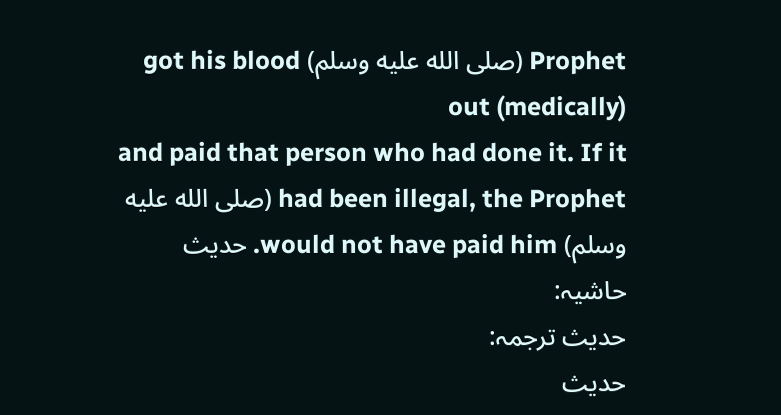Prophet (صلى الله عليه وسلم) got his blood out (medically)
and paid that person who had done it. If it had been illegal, the Prophet (صلى الله عليه وسلم) would not have paid him. حدیث حاشیہ:
حدیث ترجمہ:
حدیث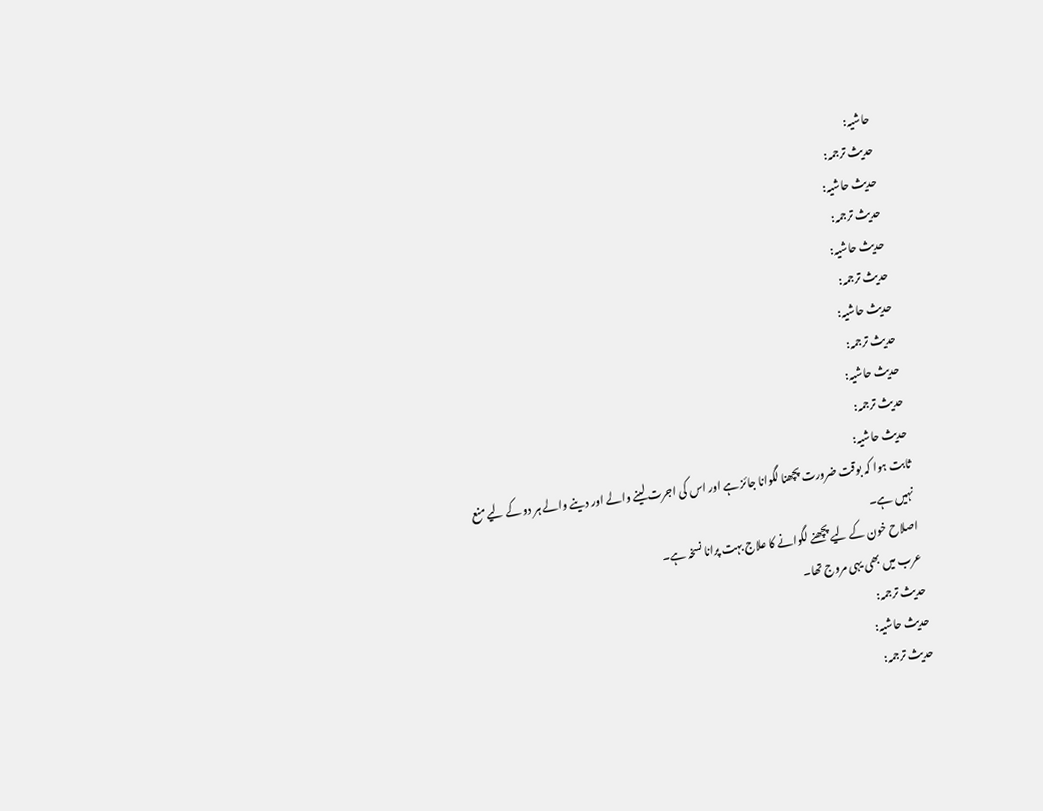حاشیہ:
حدیث ترجمہ:
حدیث حاشیہ:
حدیث ترجمہ:
حدیث حاشیہ:
حدیث ترجمہ:
حدیث حاشیہ:
حدیث ترجمہ:
حدیث حاشیہ:
حدیث ترجمہ:
حدیث حاشیہ:
ثابت ہوا کہ بوقت ضرورت پچھنا لگوانا جائز ہے اور اس کی اجرت لینے والے اور دینے والے ہر دو کے لیے منع نہیں ہے۔
اصلاح خون کے لیے پچھنے لگوانے کا علاج بہت پرانا نسخہ ہے۔
عرب میں بھی یہی مروج تھا۔
حدیث ترجمہ:
حدیث حاشیہ:
حدیث ترجمہ: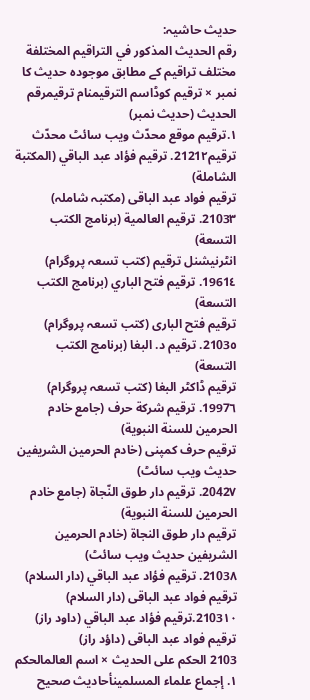حدیث حاشیہ:
رقم الحديث المذكور في التراقيم المختلفة مختلف تراقیم کے مطابق موجودہ حدیث کا نمبر × ترقیم کوڈاسم الترقيمنام ترقیمرقم الحديث (حدیث نمبر)
١.ترقيم موقع محدّث ویب سائٹ محدّث ترقیم2121٢. ترقيم فؤاد عبد الباقي (المكتبة الشاملة)
ترقیم فواد عبد الباقی (مکتبہ شاملہ)
2103٣. ترقيم العالمية (برنامج الكتب التسعة)
انٹرنیشنل ترقیم (کتب تسعہ پروگرام)
1961٤. ترقيم فتح الباري (برنامج الكتب التسعة)
ترقیم فتح الباری (کتب تسعہ پروگرام)
2103٥. ترقيم د. البغا (برنامج الكتب التسعة)
ترقیم ڈاکٹر البغا (کتب تسعہ پروگرام)
1997٦. ترقيم شركة حرف (جامع خادم الحرمين للسنة النبوية)
ترقیم حرف کمپنی (خادم الحرمین الشریفین حدیث ویب سائٹ)
2042٧. ترقيم دار طوق النّجاة (جامع خادم الحرمين للسنة النبوية)
ترقیم دار طوق النجاۃ (خادم الحرمین الشریفین حدیث ویب سائٹ)
2103٨. ترقيم فؤاد عبد الباقي (دار السلام)
ترقیم فواد عبد الباقی (دار السلام)
2103١٠.ترقيم فؤاد عبد الباقي (داود راز)
ترقیم فواد عبد الباقی (داؤد راز)
2103 الحكم على الحديث × اسم العالمالحكم ١. إجماع علماء المسلمينأحاديث صحيح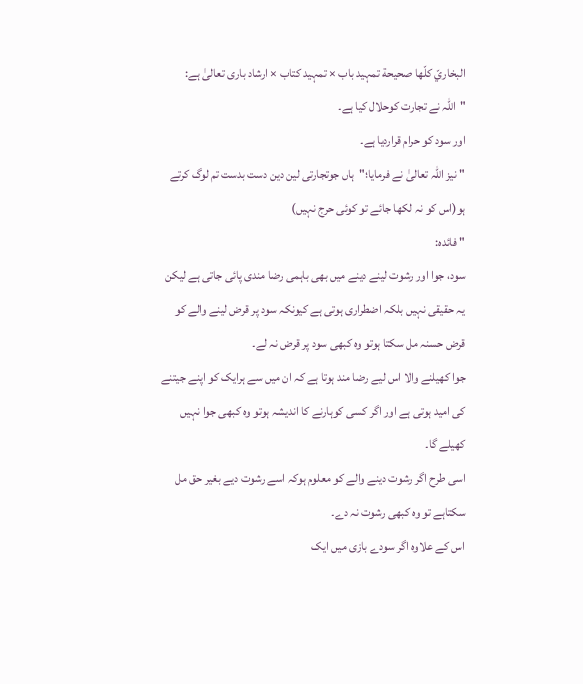البخاريّ كلّها صحيحة تمہید باب × تمہید کتاب × ارشاد باری تعالیٰ ہے:
"اللہ نے تجارت کوحلال کیا ہے۔
اور سود کو حرام قراردیا ہے۔
" نیز اللہ تعالیٰ نے فرمایا؛"ہاں جوتجارتی لین دین دست بدست تم لوگ کرتے ہو(اس کو نہ لکھا جائے تو کوئی حرج نہیں)
" فائدہ:
سود، جوا اور رشوت لینے دینے میں بھی باہمی رضا مندی پائی جاتی ہے لیکن یہ حقیقی نہیں بلکہ اضطراری ہوتی ہے کیونکہ سود پر قرض لینے والے کو قرض حسنہ مل سکتا ہوتو وہ کبھی سود پر قرض نہ لے۔
جوا کھیلنے والا اس لیے رضا مند ہوتا ہے کہ ان میں سے ہرایک کو اپنے جیتنے کی امید ہوتی ہے اور اگر کسی کوہارنے کا اندیشہ ہوتو وہ کبھی جوا نہیں کھیلے گا۔
اسی طرح اگر رشوت دینے والے کو معلوم ہوکہ اسے رشوت دیے بغیر حق مل سکتاہے تو وہ کبھی رشوت نہ دے۔
اس کے علاوہ اگر سودے بازی میں ایک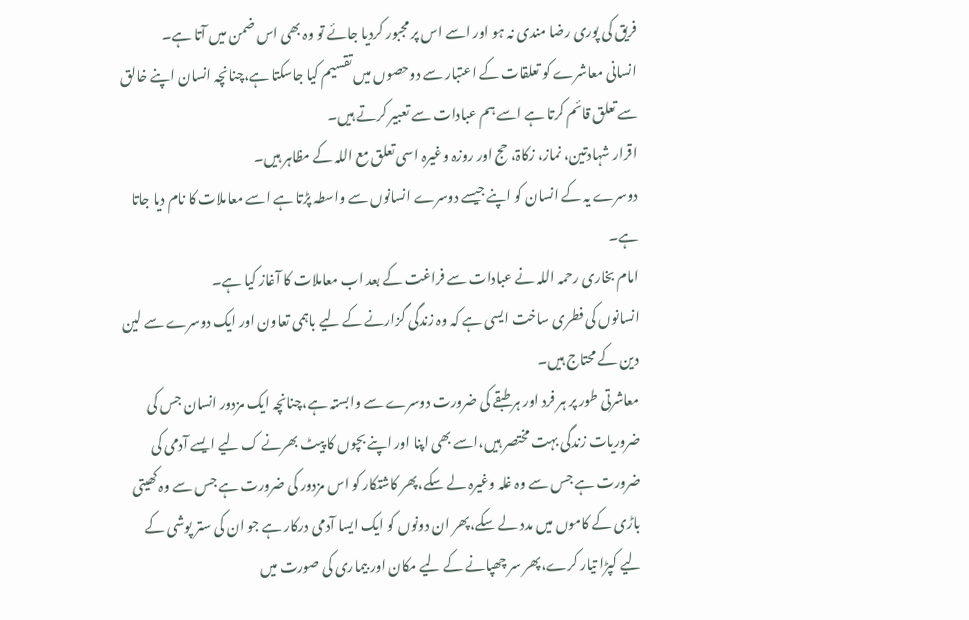فریق کی پوری رضا مندی نہ ہو اور اسے اس پر مجبور کردیا جائے تو وہ بھی اس ضمن میں آتا ہے۔
انسانی معاشرے کو تعلقات کے اعتبار سے دوحصوں میں تقسیم کیا جاسکتا ہے،چنانچہ انسان اپنے خالق سے تعلق قائم کرتا ہے اسے ہم عبادات سے تعبیر کرتے ہیں۔
اقرار شہادتین، نماز، زکاۃ، حج اور روزہ وغیرہ اسی تعلق مع اللہ کے مظاہر ہیں۔
دوسرے یہ کے انسان کو اپنے جیسے دوسرے انسانوں سے واسطہ پڑتا ہے اسے معاملات کا نام دیا جاتا ہے۔
امام بخاری رحمہ اللہ نے عبادات سے فراغت کے بعد اب معاملات کا آغاز کیا ہے۔
انسانوں کی فطری ساخت ایسی ہے کہ وہ زندگی گزارنے کے لیے باہمی تعاون اور ایک دوسرے سے لین دین کے محتاج ہیں۔
معاشرتی طور پر ہر فرد اور ہر طبقے کی ضرورت دوسرے سے وابستہ ہے،چنانچہ ایک مزدور انسان جس کی ضروریات زندگی بہت مختصر ہیں،اسے بھی اپنا اور اپنے بچوں کا پیٹ بھرنے ک لیے ایسے آدمی کی ضرورت ہے جس سے وہ غلہ وغیرہ لے سکے،پھر کاشتکار کو اس مزدور کی ضرورت ہے جس سے وہ کھیتی باڑی کے کاموں میں مدد لے سکے،پھر ان دونوں کو ایک ایسا آدمی درکار ہے جو ان کی ستر پوشی کے لیے کپڑا تیار کرے،پھر سر چھپانے کے لیے مکان اور بیماری کی صورت میں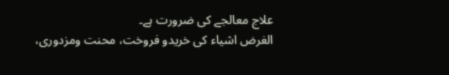علاج معالجے کی ضرورت ہے۔
الغرض اشیاء کی خریدو فروخت، محنت ومزدوری،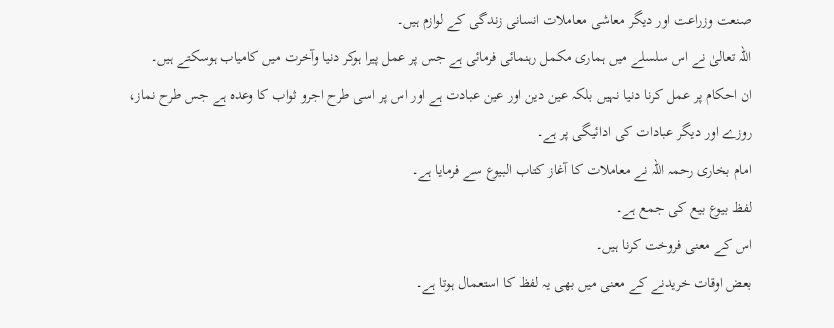صنعت وزراعت اور دیگر معاشی معاملات انسانی زندگی کے لوازم ہیں۔
اللہ تعالیٰ نے اس سلسلے میں ہماری مکمل رہنمائی فرمائی ہے جس پر عمل پیرا ہوکر دنیا وآخرت میں کامیاب ہوسکتے ہیں۔
ان احکام پر عمل کرنا دنیا نہیں بلکہ عین دین اور عین عبادت ہے اور اس پر اسی طرح اجرو ثواب کا وعدہ ہے جس طرح نماز، روزے اور دیگر عبادات کی ادائیگی پر ہے۔
امام بخاری رحمہ اللہ نے معاملات کا آغاز كتاب البيوع سے فرمایا ہے۔
لفظ بيوع بيع کی جمع ہے۔
اس کے معنی فروخت کرنا ہیں۔
بعض اوقات خریدنے کے معنی میں بھی یہ لفظ کا استعمال ہوتا ہے۔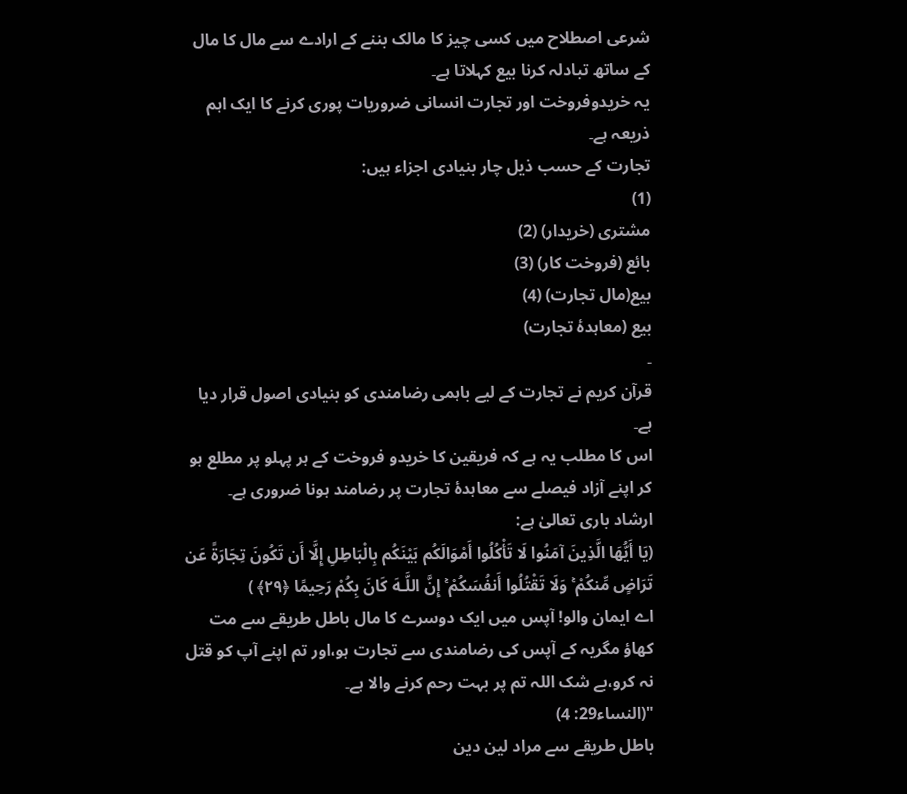شرعی اصطلاح میں کسی چیز کا مالک بننے کے ارادے سے مال کا مال کے ساتھ تبادلہ کرنا بیع کہلاتا ہے۔
یہ خریدوفروخت اور تجارت انسانی ضروریات پوری کرنے کا ایک اہم ذریعہ ہے۔
تجارت کے حسب ذیل چار بنیادی اجزاء ہیں:
(1)
مشتری (خریدار) (2)
بائع (فروخت کار) (3)
بیع(مال تجارت) (4)
بیع (معاہدۂ تجارت)
۔
قرآن کریم نے تجارت کے لیے باہمی رضامندی کو بنیادی اصول قرار دیا ہے۔
اس کا مطلب یہ ہے کہ فریقین کا خریدو فروخت کے ہر پہلو پر مطلع ہو کر اپنے آزاد فیصلے سے معاہدۂ تجارت پر رضامند ہونا ضروری ہے۔
ارشاد باری تعالیٰ ہے:
(يَا أَيُّهَا الَّذِينَ آمَنُوا لَا تَأْكُلُوا أَمْوَالَكُم بَيْنَكُم بِالْبَاطِلِ إِلَّا أَن تَكُونَ تِجَارَةً عَن تَرَاضٍ مِّنكُمْ ۚ وَلَا تَقْتُلُوا أَنفُسَكُمْ ۚ إِنَّ اللَّـهَ كَانَ بِكُمْ رَحِيمًا ﴿٢٩﴾ )
اے ایمان والو! آپس میں ایک دوسرے کا مال باطل طریقے سے مت کھاؤ مگریہ کے آپس کی رضامندی سے تجارت ہو،اور تم اپنے آپ کو قتل نہ کرو،بے شک اللہ تم پر بہت رحم کرنے والا ہے۔
"(النساء29: 4)
باطل طریقے سے مراد لین دین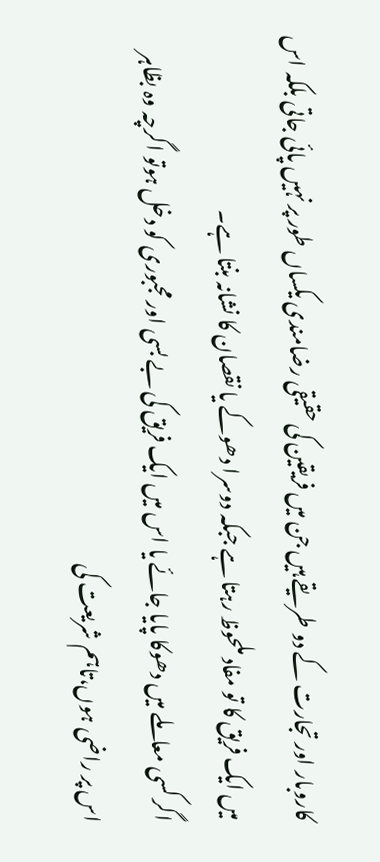کاروبار اور تجارت کے دو طریقے ہیں جن میں فریقین کی حقیقی رضامندی یکساں طور پر نہیں پائی جاتی بلکہ اس میں ایک فریق کا تو مفاد ملحوظ رہتا ہے جبکہ دوسرا دھوکے یا نقصان کا نشانہ بنتا ہے۔
اگر کسی معاملے میں دھوکا پایا جائے یا اس میں ایک فریق کی بے بسی اور مجبوری کو دخل ہوتو اگرچہ وہ بظاہر اس پر راضی ہوں،تاہم شریعت کی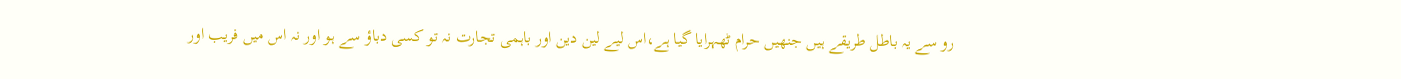رو سے یہ باطل طریقے ہیں جنھیں حرام ٹھہرایا گیا ہے،اس لیے لین دین اور باہمی تجارت نہ تو کسی دباؤ سے ہو اور نہ اس میں فریب اور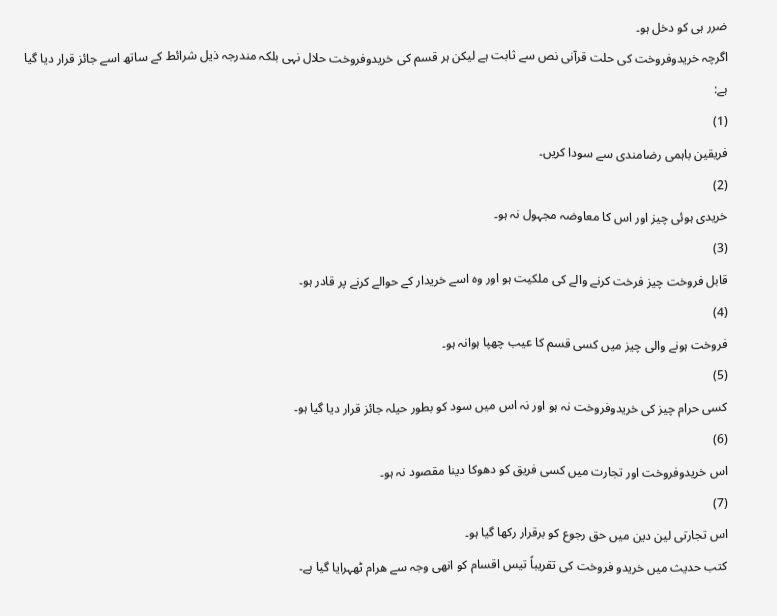ضرر ہی کو دخل ہو۔
اگرچہ خریدوفروخت کی حلت قرآنی نص سے ثابت ہے لیکن ہر قسم کی خریدوفروخت حلال نہی بلکہ مندرجہ ذیل شرائط کے ساتھ اسے جائز قرار دیا گیا ہے:
(1)
فریقین باہمی رضامندی سے سودا کریں۔
(2)
خریدی ہوئی چیز اور اس کا معاوضہ مجہول نہ ہو۔
(3)
قابل فروخت چیز فرخت کرنے والے کی ملکیت ہو اور وہ اسے خریدار کے حوالے کرنے پر قادر ہو۔
(4)
فروخت ہونے والی چیز میں کسی قسم کا عیب چھپا ہوانہ ہو۔
(5)
کسی حرام چیز کی خریدوفروخت نہ ہو اور نہ اس میں سود کو بطور حیلہ جائز قرار دیا گیا ہو۔
(6)
اس خریدوفروخت اور تجارت میں کسی فریق کو دھوکا دینا مقصود نہ ہو۔
(7)
اس تجارتی لین دین میں حق رجوع کو برقرار رکھا گیا ہو۔
کتب حدیث میں خریدو فروخت کی تقریباً تیس اقسام کو انھی وجہ سے ھرام ٹھہرایا گیا ہے۔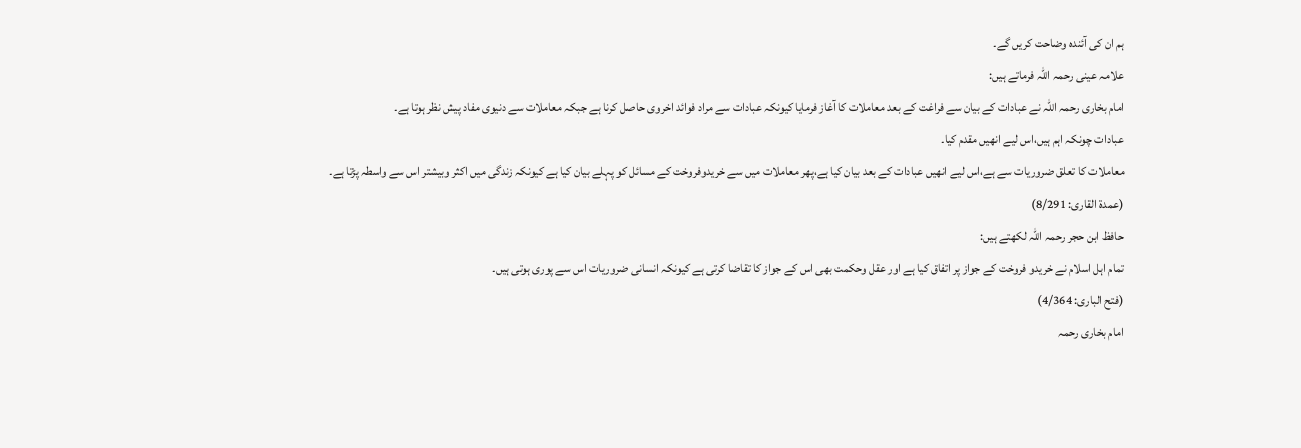ہم ان کی آئندہ وضاحت کریں گے۔
علامہ عینی رحمہ اللہ فرماتے ہیں:
امام بخاری رحمہ اللہ نے عبادات کے بیان سے فراغت کے بعد معاملات کا آغاز فرمایا کیونکہ عبادات سے مراد فوائد اخروی حاصل کرنا ہے جبکہ معاملات سے دنیوی مفاد پیش نظر ہوتا ہے۔
عبادات چونکہ اہم ہیں،اس لیے انھیں مقدم کیا۔
معاملات کا تعلق ضروریات سے ہے،اس لیے انھیں عبادات کے بعد بیان کیا ہے،پھر معاملات میں سے خریدوفروخت کے مسائل کو پہلے بیان کیا ہے کیونکہ زندگی میں اکثر وبیشتر اس سے واسطہ پڑتا ہے۔
(عمدۃ القاری: 8/291)
حافظ ابن حجر رحمہ اللہ لکھتے ہیں:
تمام اہل اسلام نے خریدو فروخت کے جواز پر اتفاق کیا ہے اور عقل وحکمت بھی اس کے جواز کا تقاضا کرتی ہے کیونکہ انسانی ضروریات اس سے پوری ہوتی ہیں۔
(فتح الباری: 4/364)
امام بخاری رحمہ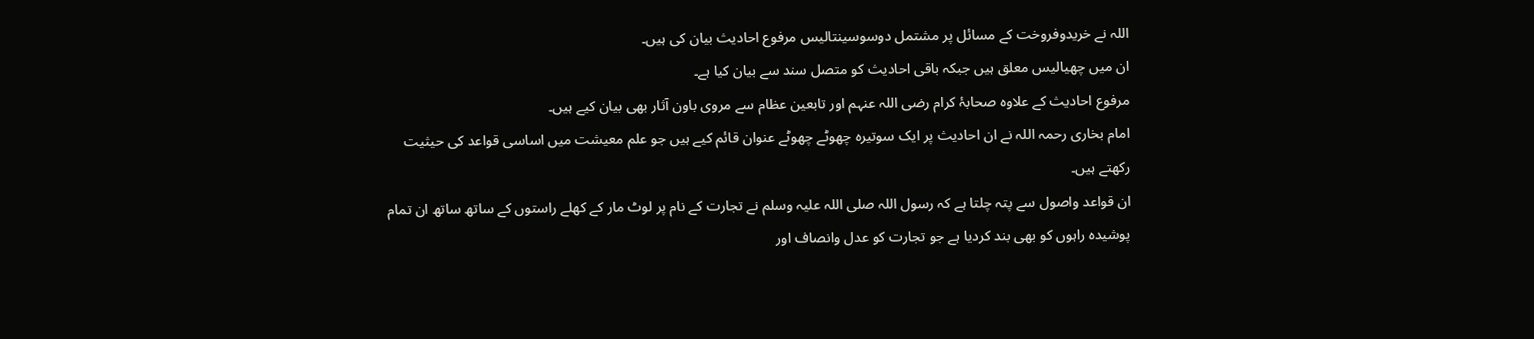اللہ نے خریدوفروخت کے مسائل پر مشتمل دوسوسینتالیس مرفوع احادیث بیان کی ہیں۔
ان میں چھیالیس معلق ہیں جبکہ باقی احادیث کو متصل سند سے بیان کیا ہے۔
مرفوع احادیث کے علاوہ صحابۂ کرام رضی اللہ عنہم اور تابعین عظام سے مروی باون آثار بھی بیان کیے ہیں۔
امام بخاری رحمہ اللہ نے ان احادیث پر ایک سوتیرہ چھوٹے چھوٹے عنوان قائم کیے ہیں جو علم معیشت میں اساسی قواعد کی حیثیت رکھتے ہیں۔
ان قواعد واصول سے پتہ چلتا ہے کہ رسول اللہ صلی اللہ علیہ وسلم نے تجارت کے نام پر لوٹ مار کے کھلے راستوں کے ساتھ ساتھ ان تمام پوشیدہ راہوں کو بھی بند کردیا ہے جو تجارت کو عدل وانصاف اور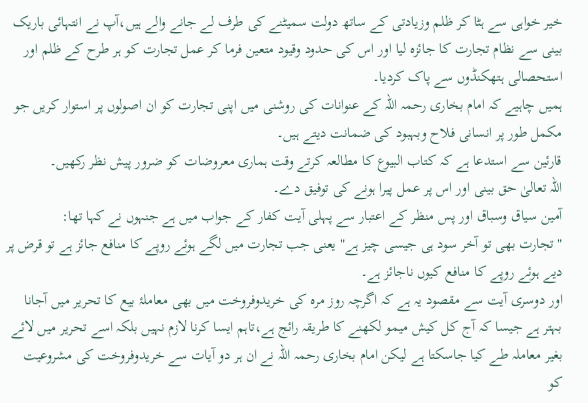خیر خواہی سے ہٹا کر ظلم وزیادتی کے ساتھ دولت سمیٹنے کی طرف لے جانے والے ہیں،آپ نے انتہائی باریک بینی سے نظام تجارت کا جائزہ لیا اور اس کی حدود وقیود متعین فرما کر عمل تجارت کو ہر طرح کے ظلم اور استحصالی ہتھکنڈوں سے پاک کردیا۔
ہمیں چاہیے کہ امام بخاری رحمہ اللہ کے عنوانات کی روشنی میں اپنی تجارت کو ان اصولوں پر استوار کریں جو مکمل طور پر انسانی فلاح وبہبود کی ضمانت دیتے ہیں۔
قارئین سے استدعا ہے کہ كتاب البيوع کا مطالعہ کرتے وقت ہماری معروضات کو ضرور پیش نظر رکھیں۔
اللہ تعالیٰ حق بینی اور اس پر عمل پیرا ہونے کی توفیق دے۔
آمين سیاق وسباق اور پس منظر کے اعتبار سے پہلی آیت کفار کے جواب میں ہے جنہوں نے کہا تھا:
" تجارت بھی تو آخر سود ہی جیسی چیز ہے" یعنی جب تجارت میں لگے ہوئے روپے کا منافع جائز ہے تو قرض پر دیے ہوئے روپے کا منافع کیوں ناجائز ہے۔
اور دوسری آیت سے مقصود یہ ہے کہ اگرچہ روز مرہ کی خریدوفروخت میں بھی معاملۂ بیع کا تحریر میں آجانا بہتر ہے جیسا کہ آج کل کیش میمو لکھنے کا طریقہ رائج ہے،تاہم ایسا کرنا لازم نہیں بلکہ اسے تحریر میں لائے بغیر معاملہ طے کیا جاسکتا ہے لیکن امام بخاری رحمہ اللہ نے ان ہر دو آیات سے خریدوفروخت کی مشروعیت کو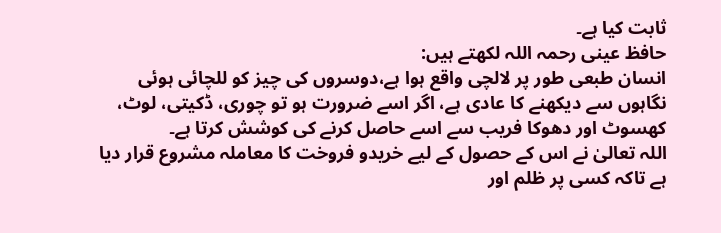ثابت کیا ہے۔
حافظ عینی رحمہ اللہ لکھتے ہیں:
انسان طبعی طور پر لالچی واقع ہوا ہے،دوسروں کی چیز کو للچائی ہوئی نگاہوں سے دیکھنے کا عادی ہے، اگر اسے ضرورت ہو تو چوری، ڈکیتی، لوٹ، کھسوٹ اور دھوکا فریب سے اسے حاصل کرنے کی کوشش کرتا ہے۔
اللہ تعالیٰ نے اس کے حصول کے لیے خریدو فروخت کا معاملہ مشروع قرار دیا ہے تاکہ کسی پر ظلم اور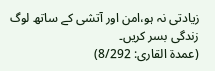زیادتی نہ ہو،امن اور آتشی کے ساتھ لوگ زندگی بسر کریں۔
(عمدۃ القاری: 8/292)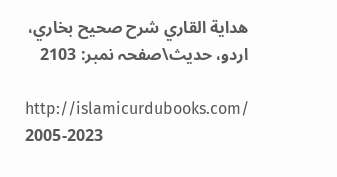هداية القاري شرح صحيح بخاري، اردو، حدیث\صفحہ نمبر: 2103

http://islamicurdubooks.com/ 2005-2023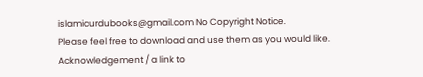islamicurdubooks@gmail.com No Copyright Notice.
Please feel free to download and use them as you would like.
Acknowledgement / a link to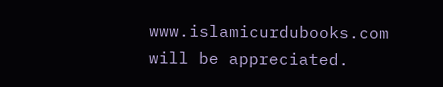www.islamicurdubooks.com will be appreciated.